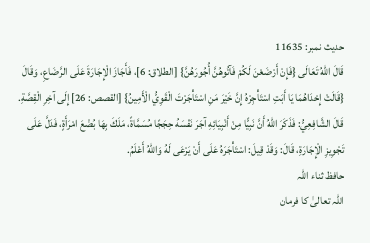حدیث نمبر: 11635
قَالَ اللهُ تَعَالَى {فَإِنْ أَرْضَعْنَ لَكُمْ فَآتُوهُنَّ أُجُورَهُنَّ} [الطلاق: 6]، فَأَجَازَ الْإِجَارَةَ عَلَى الرَّضَاعِ، وَقَالَ {قَالَتْ إِحْدَاهُمَا يَا أَبَتِ اسْتَأْجِرْهُ إِنَّ خَيْرَ مَنِ اسْتَأْجَرْتَ الْقَوِيُّ الْأَمِينُ} [القصص: 26] إِلَى آخِرِ الْقِصَّةِ. قَالَ الشَّافِعِيُّ: فَذَكَرَ اللهُ أَنَّ نَبِيًّا مِنْ أَنْبِيَائِهِ آجَرَ نَفْسَهُ حِجَجًا مُسَمَّاةً، مَلَكَ بِهَا بُضْعَ امْرَأَةٍ، فَدَلَّ عَلَى تَجْوِيزِ الْإِجَارَةِ، قَالَ: وَقَدْ قِيلَ: اسْتَأْجَرَهُ عَلَى أَنْ يَرْعَى لَهُ وَاللهُ أَعْلَمُ.
حافظ ثناء اللہ
اللہ تعالیٰ کا فرمان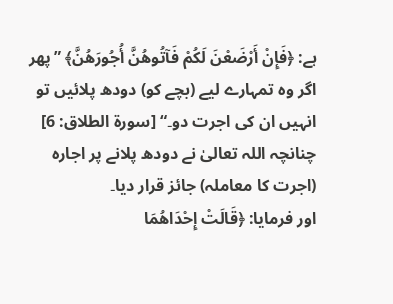ہے: ﴿فَإِنْ أَرْضَعْنَ لَكُمْ فَآتُوهُنَّ أُجُورَهُنَّ﴾ ”پھر اگر وہ تمہارے لیے (بچے کو) دودھ پلائیں تو انہیں ان کی اجرت دو۔“ [سورة الطلاق: 6]
چنانچہ اللہ تعالیٰ نے دودھ پلانے پر اجارہ (اجرت کا معاملہ) جائز قرار دیا۔
اور فرمایا: ﴿قَالَتْ إِحْدَاهُمَا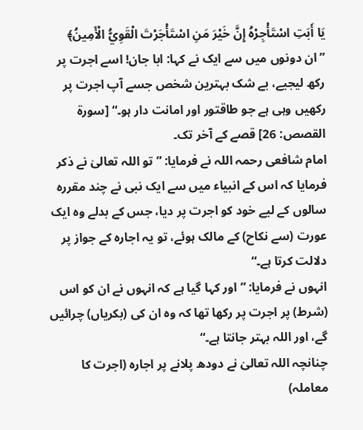يَا أَبَتِ اسْتَأْجِرْهُ إِنَّ خَيْرَ مَنِ اسْتَأْجَرْتَ الْقَوِيُّ الْأَمِينُ﴾ ”ان دونوں میں سے ایک نے کہا: ابا جان! اسے اجرت پر رکھ لیجیے، بے شک بہترین شخص جسے آپ اجرت پر رکھیں وہی ہے جو طاقتور اور امانت دار ہو۔“ [سورة القصص: 26] قصے کے آخر تک۔
امام شافعی رحمہ اللہ نے فرمایا: ”تو اللہ تعالیٰ نے ذکر فرمایا کہ اس کے انبیاء میں سے ایک نبی نے چند مقررہ سالوں کے لیے خود کو اجرت پر دیا، جس کے بدلے وہ ایک عورت (سے نکاح) کے مالک ہوئے، تو یہ اجارہ کے جواز پر دلالت کرتا ہے۔“
انہوں نے فرمایا: ”اور کہا گیا ہے کہ انہوں نے ان کو اس (شرط) پر اجرت پر رکھا تھا کہ وہ ان کی (بکریاں) چرائیں گے، اور اللہ بہتر جانتا ہے۔“
چنانچہ اللہ تعالیٰ نے دودھ پلانے پر اجارہ (اجرت کا معاملہ)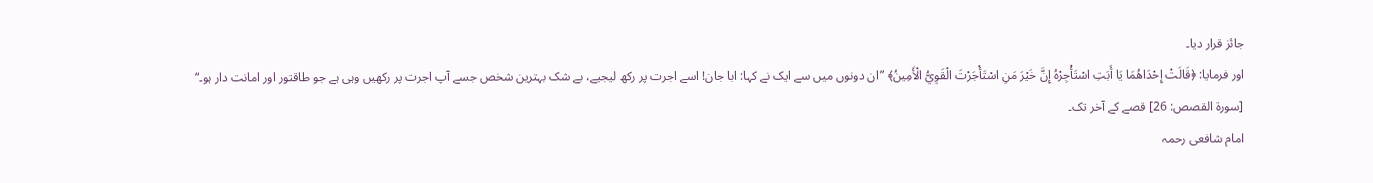جائز قرار دیا۔
اور فرمایا: ﴿قَالَتْ إِحْدَاهُمَا يَا أَبَتِ اسْتَأْجِرْهُ إِنَّ خَيْرَ مَنِ اسْتَأْجَرْتَ الْقَوِيُّ الْأَمِينُ﴾ ”ان دونوں میں سے ایک نے کہا: ابا جان! اسے اجرت پر رکھ لیجیے، بے شک بہترین شخص جسے آپ اجرت پر رکھیں وہی ہے جو طاقتور اور امانت دار ہو۔“ [سورة القصص: 26] قصے کے آخر تک۔
امام شافعی رحمہ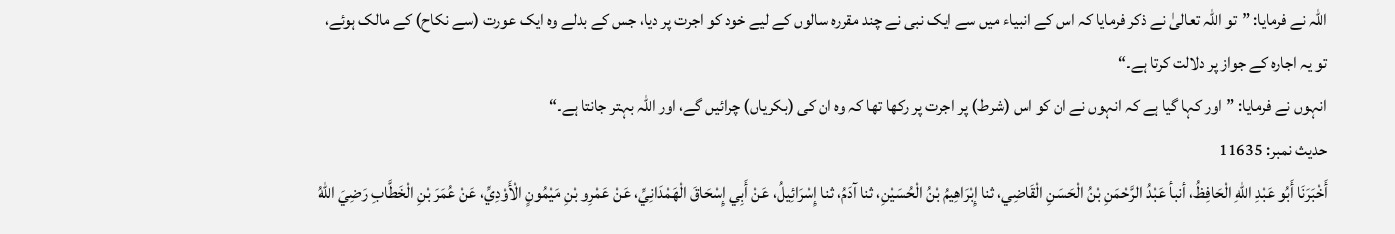اللہ نے فرمایا: ”تو اللہ تعالیٰ نے ذکر فرمایا کہ اس کے انبیاء میں سے ایک نبی نے چند مقررہ سالوں کے لیے خود کو اجرت پر دیا، جس کے بدلے وہ ایک عورت (سے نکاح) کے مالک ہوئے، تو یہ اجارہ کے جواز پر دلالت کرتا ہے۔“
انہوں نے فرمایا: ”اور کہا گیا ہے کہ انہوں نے ان کو اس (شرط) پر اجرت پر رکھا تھا کہ وہ ان کی (بکریاں) چرائیں گے، اور اللہ بہتر جانتا ہے۔“
حدیث نمبر: 11635
أَخْبَرَنَا أَبُو عَبْدِ اللهِ الْحَافِظُ، أنبأ عَبْدُ الرَّحْمَنِ بْنُ الْحَسَنِ الْقَاضِي، ثنا إِبْرَاهِيمُ بْنُ الْحُسَيْنِ، ثنا آدَمُ، ثنا إِسْرَائِيلُ، عَنْ أَبِي إِسْحَاقَ الْهَمْدَانِيِّ، عَنْ عَمْرِو بْنِ مَيْمُونٍ الْأَوْدِيِّ، عَنْ عُمَرَ بْنِ الْخَطَّابِ رَضِيَ اللهُ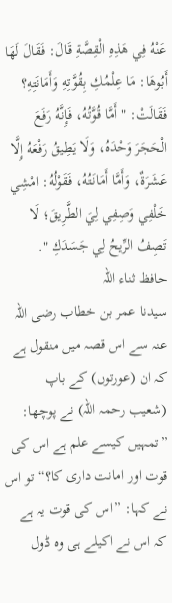عَنْهُ فِي هَذِهِ الْقِصَّةِ قَالَ: فَقَالَ لَهَا أَبُوهَا: مَا عِلْمُكِ بِقُوَّتِهِ وَأَمَانَتِهِ؟ فَقَالَتْ: " أَمَّا قُوَّتُهُ، فَإِنَّهُ رَفَعَ الْحَجَرَ وَحْدَهُ، وَلَا يَطِيقُ رَفْعَهُ إِلَّا عَشَرَةٌ، وَأَمَّا أَمَانَتُهُ، فَقَوْلُهُ: امْشِي خَلْفِي وَصِفِي لِيَ الطَّرِيقَ؛ لَا تَصِفُ الرِّيحُ لِي جَسَدَكِ ".
حافظ ثناء اللہ
سیدنا عمر بن خطاب رضی اللہ عنہ سے اس قصہ میں منقول ہے کہ ان (عورتوں) کے باپ (شعیب رحمہ اللہ) نے پوچھا: ”تمہیں کیسے علم ہے اس کی قوت اور امانت داری کا؟“ تو اس نے کہا: ”اس کی قوت یہ ہے کہ اس نے اکیلے ہی وہ ڈول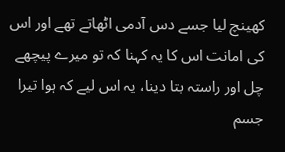کھینچ لیا جسے دس آدمی اٹھاتے تھے اور اس کی امانت اس کا یہ کہنا کہ تو میرے پیچھے چل اور راستہ بتا دینا، یہ اس لیے کہ ہوا تیرا جسم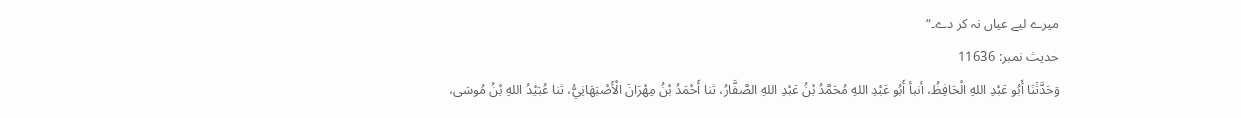میرے لیے عیاں نہ کر دے۔“
حدیث نمبر: 11636
وَحَدَّثَنَا أَبُو عَبْدِ اللهِ الْحَافِظُ، أنبأ أَبُو عَبْدِ اللهِ مُحَمَّدُ بْنُ عَبْدِ اللهِ الصَّفَّارُ، ثنا أَحْمَدُ بْنُ مِهْرَانَ الْأَصْبَهَانِيُّ، ثنا عُبَيْدُ اللهِ بْنُ مُوسَى،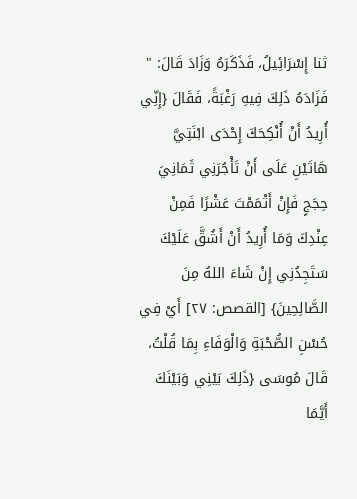ثنا إِسْرَائِيلُ، فَذَكَرَهُ وَزَادَ قَالَ: " فَزَادَهُ ذَلِكَ فِيهِ رَغْبَةً، فَقَالَ {إِنِّي أُرِيدُ أَنْ أُنْكِحَكَ إِحْدَى ابْنَتِيَّ هَاتَيْنِ عَلَى أَنْ تَأْجُرَنِي ثَمَانِيَ حِجَجٍ فَإِنْ أَتْمَمْتَ عَشْرًا فَمِنْ عِنْدِكَ وَمَا أُرِيدُ أَنْ أَشُقَّ عَلَيْكَ سَتَجِدُنِي إِنْ شَاءَ اللهُ مِنَ الصَّالِحِينَ} [القصص: ٢٧] أَيْ فِي حُسْنِ الصُّحْبَةِ وَالْوَفَاءِ بِمَا قُلْتُ، قَالَ مُوسَى {ذَلِكَ بَيْنِي وَبَيْنَكَ أَيَّمَا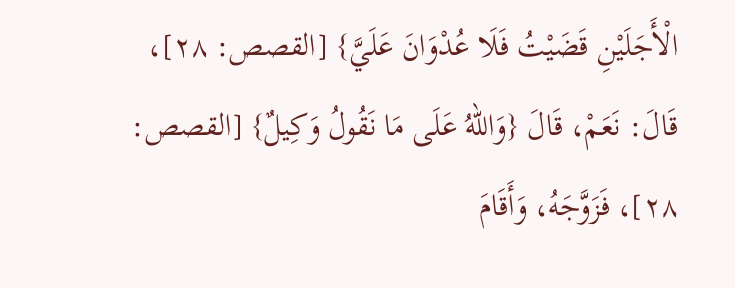الْأَجَلَيْنِ قَضَيْتُ فَلَا عُدْوَانَ عَلَيَّ} [القصص: ٢٨]، قَالَ: نَعَمْ، قَالَ {وَاللهُ عَلَى مَا نَقُولُ وَكِيلٌ} [القصص: ٢٨]، فَزَوَّجَهُ، وَأَقَامَ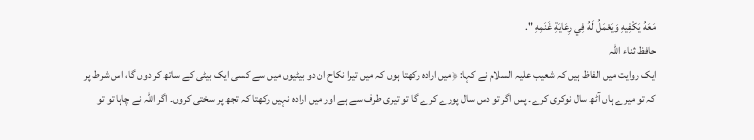مَعَهُ يَكْفِيهِ وَيَعْمَلُ لَهُ فِي رِعَايَةِ غَنَمِهِ ".
حافظ ثناء اللہ
ایک روایت میں الفاظ ہیں کہ شعیب علیہ السلام نے کہا: ﴿میں ارادہ رکھتا ہوں کہ میں تیرا نکاح ان دو بیٹیوں میں سے کسی ایک بیٹی کے ساتھ کر دوں گا، اس شرط پر کہ تو میرے ہاں آٹھ سال نوکری کرے۔ پس اگر تو دس سال پورے کرے گا تو تیری طرف سے ہے اور میں ارادہ نہیں رکھتا کہ تجھ پر سختی کروں۔ اگر اللہ نے چاہا تو تو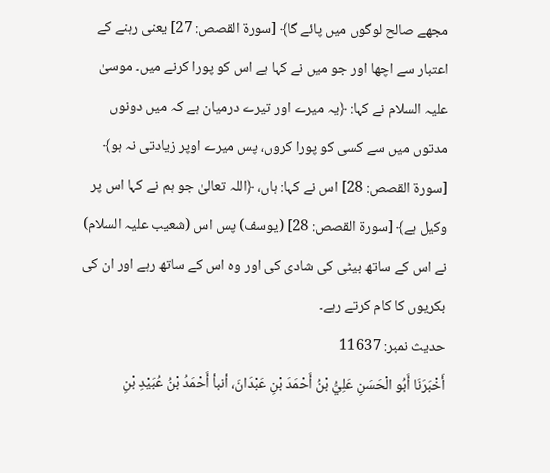مجھے صالح لوگوں میں پائے گا﴾ [سورة القصص: 27] یعنی رہنے کے اعتبار سے اچھا اور جو میں نے کہا ہے اس کو پورا کرنے میں۔ موسیٰ علیہ السلام نے کہا: ﴿یہ میرے اور تیرے درمیان ہے کہ میں دونوں مدتوں میں سے کسی کو پورا کروں، پس میرے اوپر زیادتی نہ ہو﴾ [سورة القصص: 28] اس نے کہا: ہاں، ﴿اللہ تعالیٰ جو ہم نے کہا اس پر وکیل ہے﴾ [سورة القصص: 28] (یوسف) پس اس (شعیب علیہ السلام) نے اس کے ساتھ بیٹی کی شادی کی اور وہ اس کے ساتھ رہے اور ان کی بکریوں کا کام کرتے رہے۔
حدیث نمبر: 11637
أَخْبَرَنَا أَبُو الْحَسَنِ عَلِيُّ بْنُ أَحْمَدَ بْنِ عَبْدَانَ، أنبأ أَحْمَدُ بْنُ عُبَيْدِ بْنِ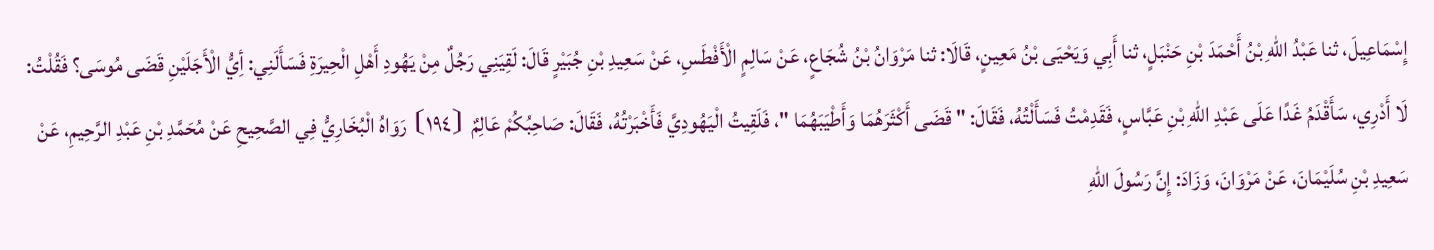إِسْمَاعِيلَ، ثنا عَبْدُ اللهِ بْنُ أَحْمَدَ بْنِ حَنْبَلٍ، ثنا أَبِي وَيَحْيَى بْنُ مَعِينٍ، قَالَا: ثنا مَرْوَانُ بْنُ شُجَاعٍ، عَنْ سَالِمٍ الْأَفْطَسِ، عَنْ سَعِيدِ بْنِ جُبَيْرٍ قَالَ: لَقِيَنِي رَجُلٌ مِنْ يَهُودِ أَهْلِ الْحِيرَةِ فَسَأَلَنِي: أِيُّ الْأَجَلَيْنِ قَضَى مُوسَى؟ فَقُلْتُ: لَا أَدْرِي، سَأَقْدَمُ غَدًا عَلَى عَبْدِ اللهِ بْنِ عَبَّاسٍ، فَقَدِمْتُ فَسَأَلْتُهُ، فَقَالَ: " قَضَى أَكْثَرَهُمَا وَأَطْيَبَهُمَا "، فَلَقِيتُ الْيَهُودِيَّ فَأَخْبَرْتُهُ، فَقَالَ: صَاحِبُكُمْ عَالِمٌ ⦗١٩٤⦘ رَوَاهُ الْبُخَارِيُّ فِي الصَّحِيحِ عَنْ مُحَمَّدِ بْنِ عَبْدِ الرَّحِيمِ، عَنْ سَعِيدِ بْنِ سُلَيْمَانَ، عَنْ مَرْوَانَ، وَزَادَ: إِنَّ رَسُولَ اللهِ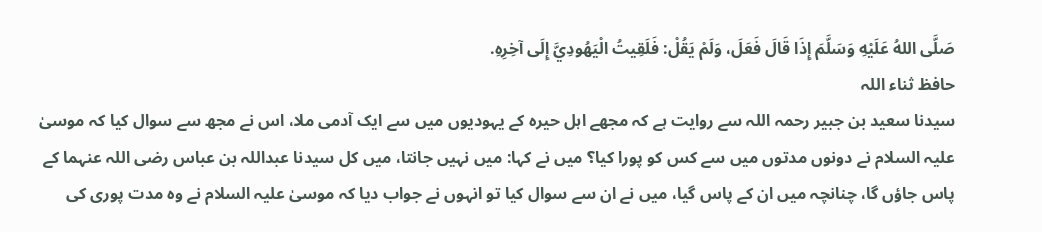صَلَّى اللهُ عَلَيْهِ وَسَلَّمَ إِذَا قَالَ فَعَلَ، وَلَمْ يَقُلْ: فَلَقِيتُ الْيَهُودِيَّ إِلَى آخِرِهِ.
حافظ ثناء اللہ
سیدنا سعید بن جبیر رحمہ اللہ سے روایت ہے کہ مجھے اہل حیرہ کے یہودیوں میں سے ایک آدمی ملا، اس نے مجھ سے سوال کیا کہ موسیٰ علیہ السلام نے دونوں مدتوں میں سے کس کو پورا کیا؟ میں نے کہا: میں نہیں جانتا، میں کل سیدنا عبداللہ بن عباس رضی اللہ عنہما کے پاس جاؤں گا، چنانچہ میں ان کے پاس گیا، میں نے ان سے سوال کیا تو انہوں نے جواب دیا کہ موسیٰ علیہ السلام نے وہ مدت پوری کی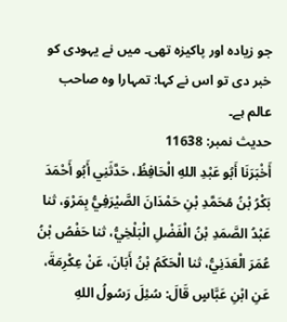جو زیادہ اور پاکیزہ تھی۔ میں نے یہودی کو خبر دی تو اس نے کہا: تمہارا وہ صاحب عالم ہے۔
حدیث نمبر: 11638
أَخْبَرَنَا أَبُو عَبْدِ اللهِ الْحَافِظُ، حَدَّثَنِي أَبُو أَحْمَدَ بَكْرُ بْنُ مُحَمَّدِ بْنِ حَمْدَانَ الصَّيْرَفِيُّ بِمَرْوَ، ثنا عَبْدُ الصَّمَدِ بْنُ الْفَضْلِ الْبَلْخِيُّ، ثنا حَفْصُ بْنُ عُمَرَ الْعَدَنِيُّ، ثنا الْحَكَمُ بْنُ أَبَانَ، عَنْ عِكْرِمَةَ، عَنِ ابْنِ عَبَّاسٍ قَالَ: سُئِلَ رَسُولُ اللهِ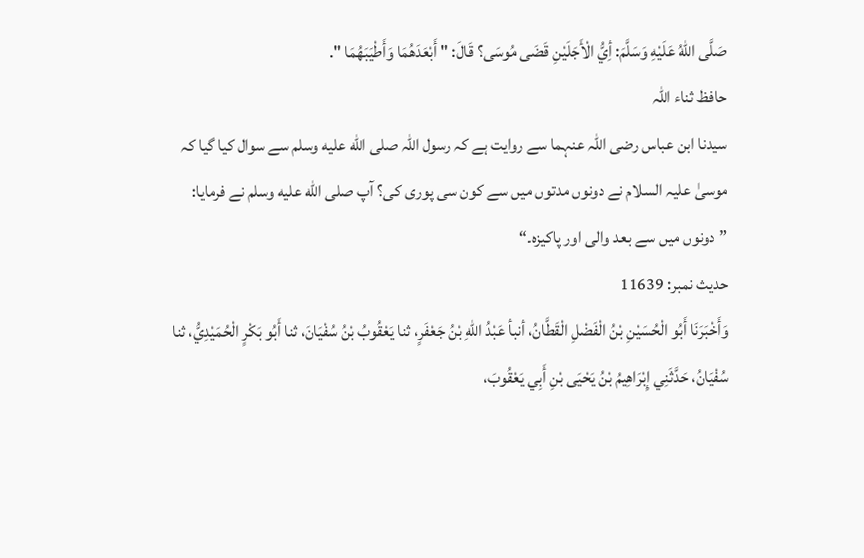صَلَّى اللهُ عَلَيْهِ وَسَلَّمَ: أِيُّ الْأَجَلَيْنِ قَضَى مُوسَى؟ قَالَ: " أَبْعَدَهُمَا وَأَطْيَبَهُمَا ".
حافظ ثناء اللہ
سیدنا ابن عباس رضی اللہ عنہما سے روایت ہے کہ رسول اللہ صلى الله عليه وسلم سے سوال کیا گیا کہ موسیٰ علیہ السلام نے دونوں مدتوں میں سے کون سی پوری کی؟ آپ صلى الله عليه وسلم نے فرمایا: ”دونوں میں سے بعد والی اور پاکیزہ۔“
حدیث نمبر: 11639
وَأَخْبَرَنَا أَبُو الْحُسَيْنِ بْنُ الْفَضْلِ الْقَطَّانُ، أنبأ عَبْدُ اللهِ بْنُ جَعْفَرٍ، ثنا يَعْقُوبُ بْنُ سُفْيَانَ، ثنا أَبُو بَكْرٍ الْحُمَيْدِيُّ، ثنا سُفْيَانُ، حَدَّثَنِي إِبْرَاهِيمُ بْنُ يَحْيَى بْنِ أَبِي يَعْقُوبَ،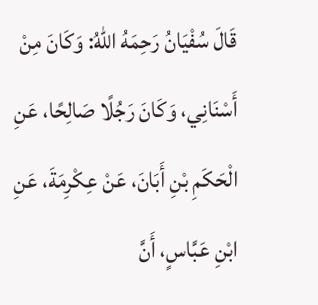قَالَ سُفْيَانُ رَحِمَهُ اللهُ: وَكَانَ مِنْ أَسْنَانِي، وَكَانَ رَجُلًا صَالِحًا، عَنِ الْحَكَمِ بْنِ أَبَانَ، عَنْ عِكْرِمَةَ، عَنِ ابْنِ عَبَّاسٍ، أَنَّ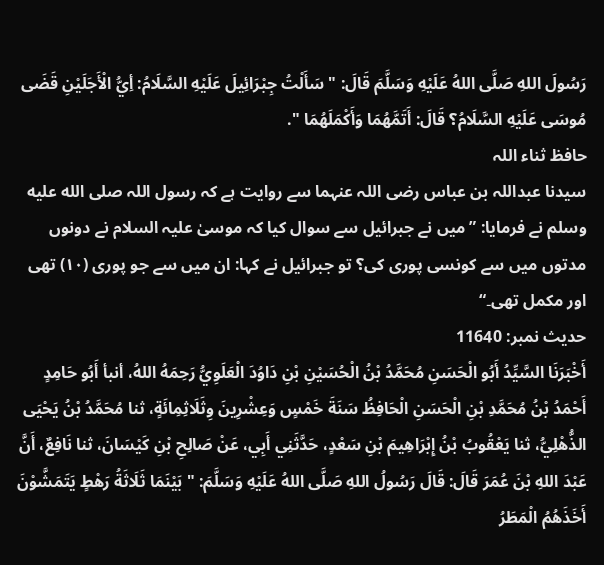رَسُولَ اللهِ صَلَّى اللهُ عَلَيْهِ وَسَلَّمَ قَالَ: " سَأَلْتُ جِبْرَائِيلَ عَلَيْهِ السَّلَامُ: أِيُّ الْأَجَلَيْنِ قَضَى مُوسَى عَلَيْهِ السَّلَامُ؟ قَالَ: أَتَمَّهُمَا وَأَكْمَلَهُمَا ".
حافظ ثناء اللہ
سیدنا عبداللہ بن عباس رضی اللہ عنہما سے روایت ہے کہ رسول اللہ صلى الله عليه وسلم نے فرمایا: ”میں نے جبرائیل سے سوال کیا کہ موسیٰ علیہ السلام نے دونوں مدتوں میں سے کونسی پوری کی؟ تو جبرائیل نے کہا: ان میں سے جو پوری (۱۰) تھی اور مکمل تھی۔“
حدیث نمبر: 11640
أَخْبَرَنَا السَّيِّدُ أَبُو الْحَسَنِ مُحَمَّدُ بْنُ الْحُسَيْنِ بْنِ دَاوُدَ الْعَلَوِيُّ رَحِمَهُ اللهُ، أنبأ أَبُو حَامِدٍ أَحْمَدُ بْنُ مُحَمَّدِ بْنِ الْحَسَنِ الْحَافِظُ سَنَةَ خَمْسٍ وَعِشْرِينَ وِثَلَاثِمِائَةٍ، ثنا مُحَمَّدُ بْنُ يَحْيَى الذُّهْلِيُّ، ثنا يَعْقُوبُ بْنُ إِبْرَاهِيمَ بْنِ سَعْدٍ، حَدَّثَنِي أَبِي، عَنْ صَالِحِ بْنِ كَيْسَانَ، ثنا نَافِعٌ، أَنَّ عَبْدَ اللهِ بْنَ عُمَرَ قَالَ: قَالَ رَسُولُ اللهِ صَلَّى اللهُ عَلَيْهِ وَسَلَّمَ: " بَيْنَمَا ثَلَاثَةُ رَهْطٍ يَتَمَشَّوْنَ أَخَذَهُمُ الْمَطَرُ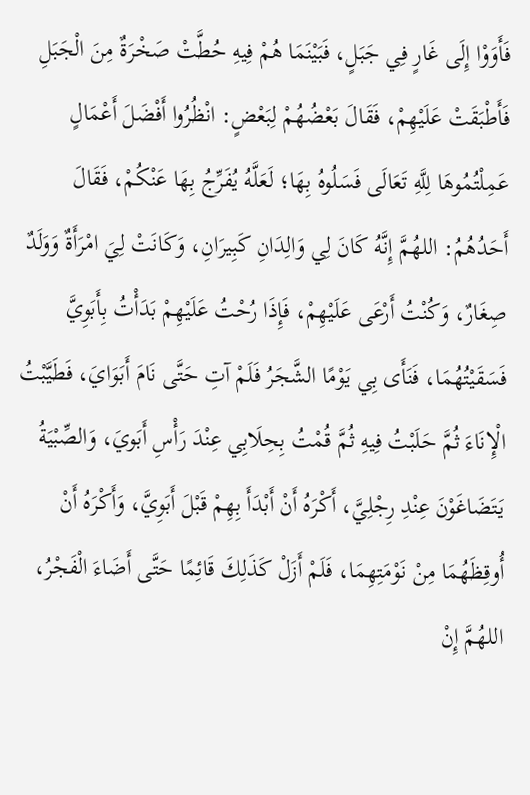فَأَوَوْا إِلَى غَارٍ فِي جَبَلٍ، فَبَيْنَمَا هُمْ فِيهِ حُطَّتْ صَخْرَةٌ مِنَ الْجَبَلِ فَأَطْبَقَتْ عَلَيْهِمْ، فَقَالَ بَعْضُهُمْ لِبَعْضٍ: انْظُرُوا أَفْضَلَ أَعْمَالٍ عَمِلْتُمُوهَا لِلَّهِ تَعَالَى فَسَلُوهُ بِهَا؛ لَعَلَّهُ يُفَرِّجُ بِهَا عَنْكُمْ، فَقَالَ أَحَدُهُمُ: اللهُمَّ إِنَّهُ كَانَ لِي وَالِدَانِ كَبِيرَانِ، وَكَانَتْ لِيَ امْرَأَةٌ وَوَلَدٌ صِغَارٌ، وَكُنْتُ أَرْعَى عَلَيْهِمْ، فَإِذَا رُحْتُ عَلَيْهِمْ بَدَأْتُ بِأَبَوِيَّ فَسَقَيْتُهُمَا، فَنَأَى بِي يَوْمًا الشَّجَرُ فَلَمْ آتِ حَتَّى نَامَ أَبَوَايَ، فَطَيَّبْتُ الْإِنَاءَ ثُمَّ حَلَبْتُ فِيهِ ثُمَّ قُمْتُ بِحِلَابِي عِنْدَ رَأْسِ أَبَويَ، وَالصِّبْيَةُ يَتَضَاغَوْنَ عِنْدِ رِجْلِيَّ، أَكْرَهُ أَنْ أَبْدَأَ بِهِمْ قَبْلَ أَبَوِيَّ، وَأَكْرَهُ أَنْ أُوقِظَهُمَا مِنْ نَوْمَتِهِمَا، فَلَمْ أَزَلْ كَذَلِكَ قَائِمًا حَتَّى أَضَاءَ الْفَجْرُ، اللهُمَّ إِنْ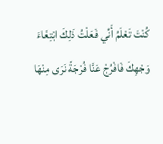كُنْتَ تَعْلَمُ أَنِّي فَعَلْتُ ذَلِكَ ابْتِغَاءَ وَجْهِكَ فَافْرُجْ عَنَّا فُرْجَةً نَرَى مِنْهَا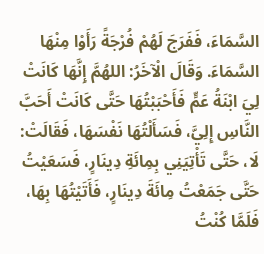السَّمَاءَ، فَفَرَجَ لَهُمْ فُرْجَةً رَأَوْا مِنْهَا السَّمَاءَ. وَقَالَ الْآخَرُ: اللهُمَّ إِنَّهَا كَانَتْ لِيَ ابْنَةُ عَمٍّ فَأَحْبَبْتُهَا حَتَّى كَانَتْ أَحَبَّ النَّاسِ إِلِيَّ، فَسَأَلْتُهَا نَفْسَهَا، فَقَالَتْ: لَا، حَتَّى تَأْتِيَنِي بِمِائَةِ دِينَارٍ، فَسَعَيْتُ حَتَّى جَمَعْتُ مِائَةَ دِينَارٍ، فَأَتَيْتُهَا بِهَا، فَلَمَّا كُنْتُ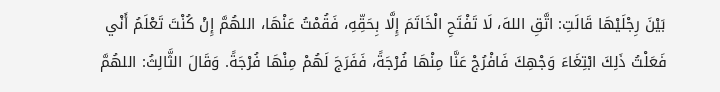بَيْنَ رِجْلَيْهَا قَالَتِ: اتَّقِ اللهَ، لَا تَفْتَحِ الْخَاتَمَ إِلَّا بِحَقِّهِ، فَقُمْتُ عَنْهَا، اللهُمَّ إِنْ كُنْتَ تَعْلَمُ أَنْي فَعَلْتُ ذَلِكَ ابْتِغَاءَ وَجْهِكَ فَافْرُجْ عَنَّا مِنْهَا فُرْجَةً، فَفَرَجَ لَهُمْ مِنْهَا فُرْجَةً. وَقَالَ الثَّالِثُ: اللهُمَّ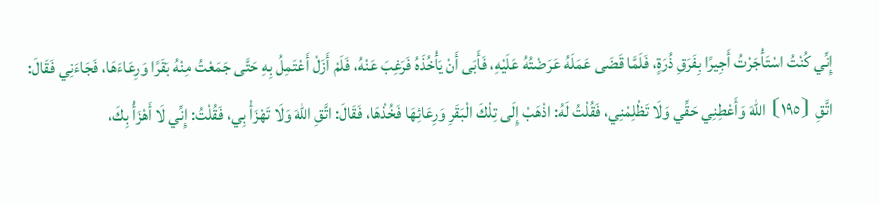إِنِّي كُنْتُ اسْتَأْجَرْتُ أَجِيرًا بِفَرَقِ ذُرَةٍ، فَلَمَّا قَضَى عَمَلَهُ عَرَضْتُهُ عَلَيْهِ، فَأَبَى أَنْ يَأْخُذَهُ فَرَغِبَ عَنْهُ، فَلَمْ أَزَلْ أَعْتَمِلُ بِهِ حَتَّى جَمَعْتُ مِنْهُ بَقَرًا وَرِعَاءَهَا، فَجَاءَنِي فَقَالَ: اتَّقِ ⦗١٩٥⦘ اللهَ وَأَعْطِنِي حَقِّي وَلَا تَظْلِمْنِي، فَقُلْتُ لَهُ: اذْهَبْ إِلَى تِلْكَ الْبَقَرِ وَرِعَائِهَا فَخُذْهَا، فَقَالَ: اتَّقِ اللهَ وَلَا تَهْزَأْ بِي، فَقُلْتُ: إِنِّي لَا أَهْزَأُ بِكَ،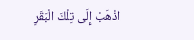اذْهَبْ إِلَى تِلْكَ الْبَقَرِ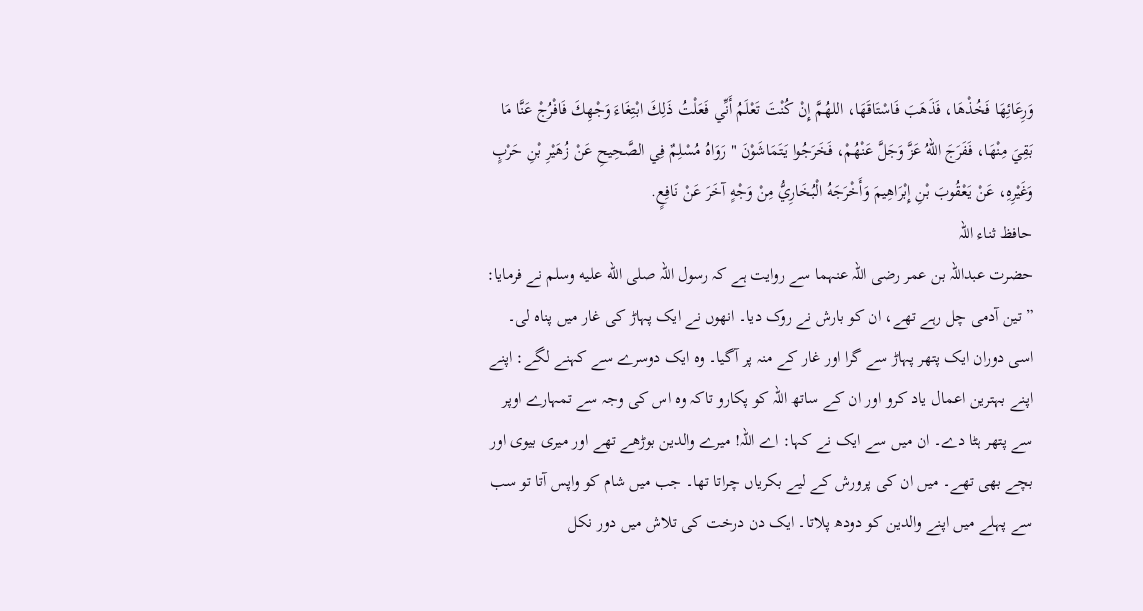وَرِعَائِهَا فَخُذْهَا، فَذَهَبَ فَاسْتَاقَهَا، اللهُمَّ إِنْ كُنْتَ تَعْلَمُ أَنِّي فَعَلْتُ ذَلِكَ ابْتِغَاءَ وَجْهِكَ فَافْرُجْ عَنَّا مَا بَقِيَ مِنْهَا، فَفَرَجَ اللهُ عَزَّ وَجَلَّ عَنْهُمْ، فَخَرَجُوا يَتَمَاشَوْنَ " رَوَاهُ مُسْلِمٌ فِي الصَّحِيحِ عَنْ زُهَيْرِ بْنِ حَرْبٍ وَغَيْرِهِ، عَنْ يَعْقُوبَ بْنِ إِبْرَاهِيمَ وَأَخْرَجَهُ الْبُخَارِيُّ مِنْ وَجْهٍ آخَرَ عَنْ نَافِعٍ.
حافظ ثناء اللہ
حضرت عبداللہ بن عمر رضی اللہ عنہما سے روایت ہے کہ رسول اللہ صلى الله عليه وسلم نے فرمایا: ”تین آدمی چل رہے تھے، ان کو بارش نے روک دیا۔ انھوں نے ایک پہاڑ کی غار میں پناہ لی۔ اسی دوران ایک پتھر پہاڑ سے گرا اور غار کے منہ پر آگیا۔ وہ ایک دوسرے سے کہنے لگے: اپنے اپنے بہترین اعمال یاد کرو اور ان کے ساتھ اللہ کو پکارو تاکہ وہ اس کی وجہ سے تمہارے اوپر سے پتھر ہٹا دے۔ ان میں سے ایک نے کہا: اے اللہ! میرے والدین بوڑھے تھے اور میری بیوی اور بچے بھی تھے۔ میں ان کی پرورش کے لیے بکریاں چراتا تھا۔ جب میں شام کو واپس آتا تو سب سے پہلے میں اپنے والدین کو دودھ پلاتا۔ ایک دن درخت کی تلاش میں دور نکل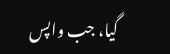گیا، جب واپس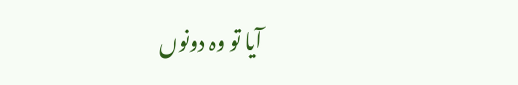آیا تو وہ دونوں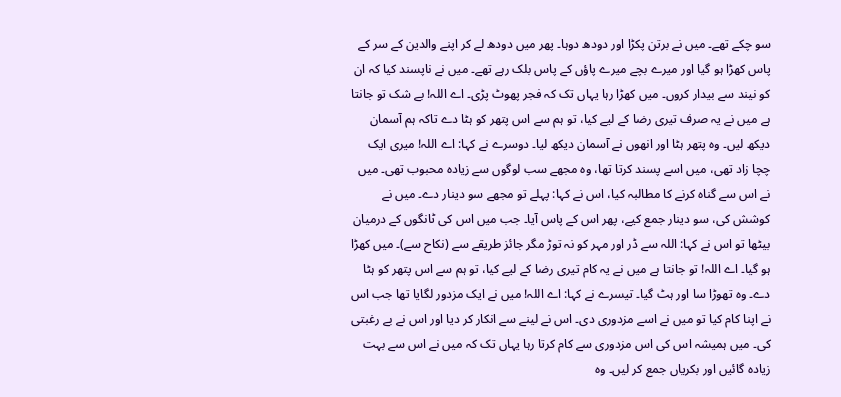سو چکے تھے۔ میں نے برتن پکڑا اور دودھ دوہا۔ پھر میں دودھ لے کر اپنے والدین کے سر کے پاس کھڑا ہو گیا اور میرے بچے میرے پاؤں کے پاس بلک رہے تھے۔ میں نے ناپسند کیا کہ ان کو نیند سے بیدار کروں۔ میں کھڑا رہا یہاں تک کہ فجر پھوٹ پڑی۔ اے اللہ! بے شک تو جانتا ہے میں نے یہ صرف تیری رضا کے لیے کیا، تو ہم سے اس پتھر کو ہٹا دے تاکہ ہم آسمان دیکھ لیں۔ وہ پتھر ہٹا اور انھوں نے آسمان دیکھ لیا۔ دوسرے نے کہا: اے اللہ! میری ایک چچا زاد تھی، میں اسے پسند کرتا تھا، وہ مجھے سب لوگوں سے زیادہ محبوب تھی۔ میں نے اس سے گناہ کرنے کا مطالبہ کیا، اس نے کہا: پہلے تو مجھے سو دینار دے۔ میں نے کوشش کی، سو دینار جمع کیے، پھر اس کے پاس آیا۔ جب میں اس کی ٹانگوں کے درمیان بیٹھا تو اس نے کہا: اللہ سے ڈر اور مہر کو نہ توڑ مگر جائز طریقے سے (نکاح سے)۔ میں کھڑا ہو گیا۔ اے اللہ! تو جانتا ہے میں نے یہ کام تیری رضا کے لیے کیا، تو ہم سے اس پتھر کو ہٹا دے۔ وہ تھوڑا سا اور ہٹ گیا۔ تیسرے نے کہا: اے اللہ! میں نے ایک مزدور لگایا تھا جب اس نے اپنا کام کیا تو میں نے اسے مزدوری دی۔ اس نے لینے سے انکار کر دیا اور اس نے بے رغبتی کی۔ میں ہمیشہ اس کی اس مزدوری سے کام کرتا رہا یہاں تک کہ میں نے اس سے بہت زیادہ گائیں اور بکریاں جمع کر لیں۔ وہ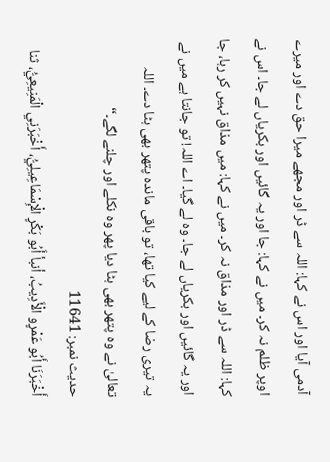آدمی آیا اور اس نے کہا: اللہ سے ڈر اور مجھے میرا حق دے اور میرے اوپر ظلم نہ کر۔ میں نے کہا: جا اور یہ گائیں اور بکریاں لے جا۔ اس نے کہا: اللہ سے ڈر اور مذاق نہ کر۔ میں نے کہا: میں مذاق نہیں کر رہا، جا اور یہ گائیں اور بکریاں لے جا۔ وہ لے گیا۔ اے اللہ! تو جانتا ہے میں نے یہ تیری رضا کے لیے کیا تھا، تو باقی ماندہ پتھر بھی ہٹا دے۔ اللہ تعالیٰ نے وہ پتھر بھی ہٹا دیا پھر وہ نکلے اور چلنے لگے۔“
حدیث نمبر: 11641
أَخْبَرَنَا أَبُو عَمْرٍو الْأَدِيبُ، أنبأ أَبُو بَكْرٍ الْإِسْمَاعِيلِيُّ، أَخْبَرَنِي الْمَنِيعِيُّ، ثنا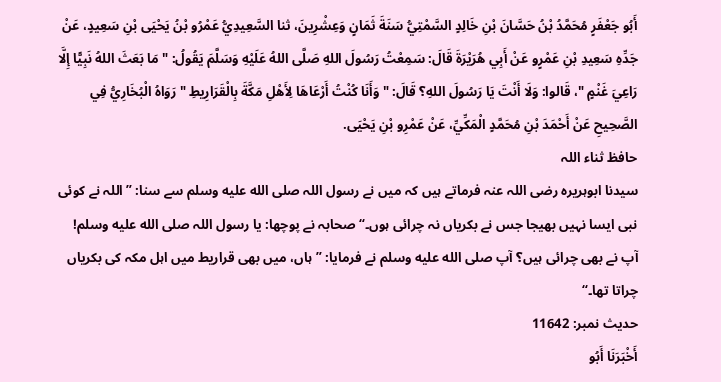أَبُو جَعْفَرٍ مُحَمَّدُ بْنُ حَسَّانَ بْنِ خَالِدٍ السَّمْتِيُّ سَنَةَ ثَمَانٍ وَعِشْرِينَ، ثنا السَّعِيدِيُّ عَمْرُو بْنُ يَحْيَى بْنِ سَعِيدٍ، عَنْ جَدِّهِ سَعِيدِ بْنِ عَمْرٍو عَنْ أَبِي هُرَيْرَةَ قَالَ: سَمِعْتُ رَسُولَ اللهِ صَلَّى اللهُ عَلَيْهِ وَسَلَّمَ يَقُولُ: " مَا بَعَثَ اللهُ نَبِيًّا إِلَّا رَاعِيَ غَنْمٍ "، قَالوا: وَلَا أَنْتَ يَا رَسُولَ اللهِ؟ قَالَ: " وَأَنَا كُنْتُ أَرْعَاهَا لِأَهْلِ مَكَّةَ بِالْقَرَارِيطِ " رَوَاهُ الْبُخَارِيُّ فِي الصَّحِيحِ عَنْ أَحْمَدَ بْنِ مُحَمَّدٍ الْمَكِّيِّ، عَنْ عَمْرِو بْنِ يَحْيَى.
حافظ ثناء اللہ
سیدنا ابوہریرہ رضی اللہ عنہ فرماتے ہیں کہ میں نے رسول اللہ صلى الله عليه وسلم سے سنا: ”اللہ نے کوئی نبی ایسا نہیں بھیجا جس نے بکریاں نہ چرائی ہوں۔“ صحابہ نے پوچھا: یا رسول اللہ صلى الله عليه وسلم! آپ نے بھی چرائی ہیں؟ آپ صلى الله عليه وسلم نے فرمایا: ”ہاں، میں بھی قراریط میں اہل مکہ کی بکریاں چراتا تھا۔“
حدیث نمبر: 11642
أَخْبَرَنَا أَبُو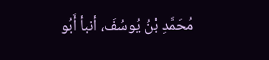مُحَمَّدِ بْنُ يُوسُفَ، أنبأ أَبُو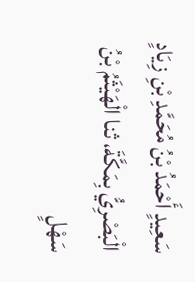سَعِيدٍ أَحْمَدُ بْنُ مُحَمَّدِ بْنِ زِيَادٍ الْبَصْرِيُّ بِمَكَّةَ، ثنا الْهَيْثَمُ بْنُ سَهْلٍ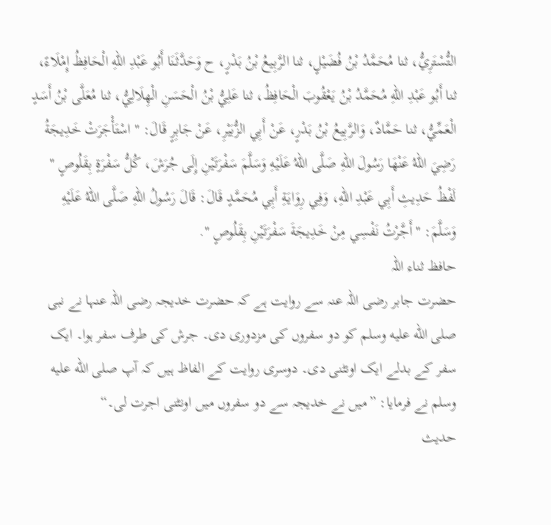التُّسْتَرِيُّ، ثنا مُحَمَّدُ بْنُ فُضَيْلٍ، ثنا الرَّبِيعُ بْنُ بَدْرٍ، ح وَحَدَّثَنَا أَبُو عَبْدِ اللهِ الْحَافِظُ إِمْلَاءً، ثنا أَبُو عَبْدِ اللهِ مُحَمَّدُ بْنُ يَعْقُوبَ الْحَافِظُ، ثنا عَلِيُّ بْنُ الْحَسَنِ الْهِلَالِيُّ، ثنا مُعَلَّى بْنُ أَسَدٍ الْعَمِّيُّ، ثنا حَمَّادٌ، وَالرَّبِيعُ بْنُ بَدْرٍ، عَنْ أَبِي الزُّبَيْرِ، عَنْ جَابِرٍ قَالَ: " اسْتَأْجَرَتْ خَدِيجَةُ رَضِيَ اللهُ عَنْهَا رَسُولَ اللهِ صَلَّى اللهُ عَلَيْهِ وَسَلَّمَ سَفْرَتَيْنِ إِلَى جُرَشَ، كُلُّ سَفْرَةٍ بِقَلُوصٍ " لَفْظُ حَدِيثِ أَبِي عَبْدِ اللهِ، وَفِي رِوَايَةِ أَبِي مُحَمَّدٍ قَالَ: قَالَ رَسُولُ اللهِ صَلَّى اللهُ عَلَيْهِ وَسَلَّمَ: " أَجَّرْتُ نَفْسِي مِنْ خَدِيجَةَ سَفْرَتَيْنِ بِقَلُوصٍ ".
حافظ ثناء اللہ
حضرت جابر رضی اللہ عنہ سے روایت ہے کہ حضرت خدیجہ رضی اللہ عنہا نے نبی صلى الله عليه وسلم کو دو سفروں کی مزدوری دی۔ جرش کی طرف سفر ہوا۔ ایک سفر کے بدلے ایک اونٹنی دی۔ دوسری روایت کے الفاظ ہیں کہ آپ صلى الله عليه وسلم نے فرمایا: ”میں نے خدیجہ سے دو سفروں میں اونٹنی اجرت لی۔“
حدیث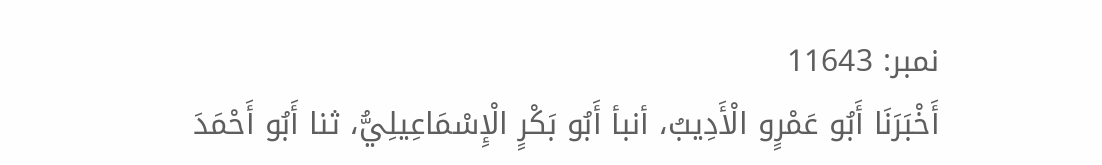نمبر: 11643
أَخْبَرَنَا أَبُو عَمْرٍو الْأَدِيبُ، أنبأ أَبُو بَكْرٍ الْإِسْمَاعِيلِيُّ، ثنا أَبُو أَحْمَدَ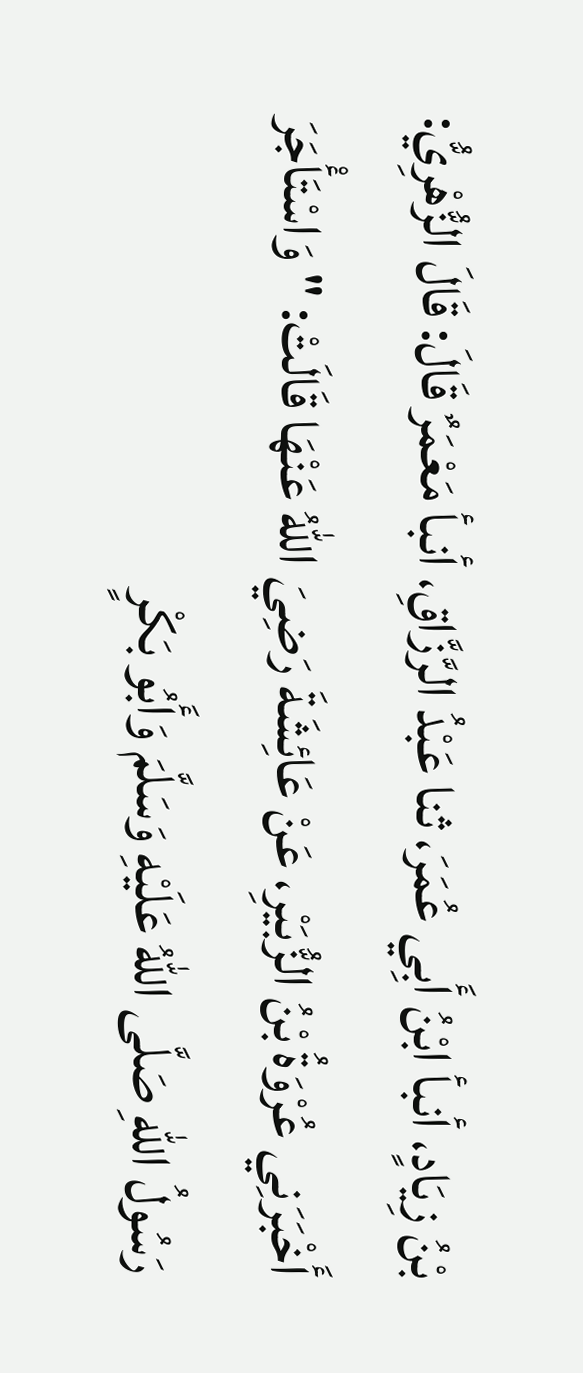بْنُ زِيَادٍ، أنبأ ابْنُ أَبِي عُمَرَ، ثنا عَبْدُ الرَّزَّاقِ، أنبأ مَعْمَرٌ قَالَ: قَالَ الزُّهْرِيُّ: أَخْبَرَنِي عُرْوَةُ بْنُ الزُّبَيْرِ، عَنْ عَائِشَةَ رَضِيَ اللهُ عَنْهَا قَالَتْ: " وَاسْتَأْجَرَ رَسُولُ اللهِ صَلَّى اللهُ عَلَيْهِ وَسَلَّمَ وَأَبُو بَكْرٍ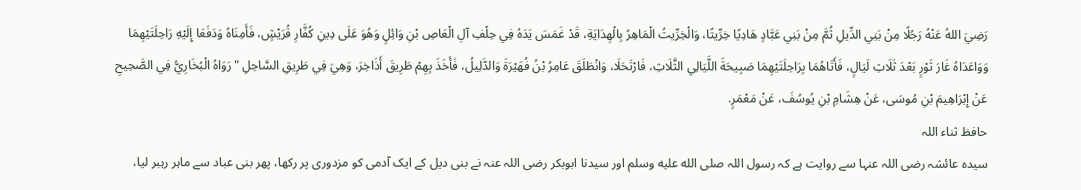رَضِيَ اللهُ عَنْهُ رَجُلًا مِنْ بَنِي الدِّيلِ ثُمَّ مِنْ بَنِي عَبَّادٍ هَادِيًا خِرِّيتًا، وَالْخِرِّيتُ الْمَاهِرُ بِالْهِدَايَةِ، قَدْ غَمَسَ يَدَهُ فِي حِلْفِ آلِ الْعَاصِ بْنِ وَائِلٍ وَهُوَ عَلَى دِينِ كُفَّارِ قُرَيْشٍ، فَأَمِنَاهُ وَدَفَعَا إِلَيْهِ رَاحِلَتَيْهِمَا وَوَاعَدَاهُ غَارَ ثَوْرٍ بَعْدَ ثَلَاثِ لَيَالٍ، فَأَتَاهُمَا بِرَاحِلَتَيْهِمَا صَبِيحَةَ اللَّيَالِي الثَّلَاثِ، فَارْتَحَلَا، وَانْطَلَقَ عَامِرُ بْنُ فُهَيْرَةَ وَالدَّلِيلُ، فَأَخَذَ بِهِمْ طَرِيقَ أَذَاخِرَ، وَهِيَ فِي طَرِيقِ السَّاحِلِ " رَوَاهُ الْبُخَارِيُّ فِي الصَّحِيحِ عَنْ إِبْرَاهِيمَ بْنِ مُوسَى، عَنْ هِشَامِ بْنِ يُوسُفَ، عَنْ مَعْمَرٍ.
حافظ ثناء اللہ
سیدہ عائشہ رضی اللہ عنہا سے روایت ہے کہ رسول اللہ صلى الله عليه وسلم اور سیدنا ابوبکر رضی اللہ عنہ نے بنی دیل کے ایک آدمی کو مزدوری پر رکھا، پھر بنی عباد سے ماہر رہبر لیا،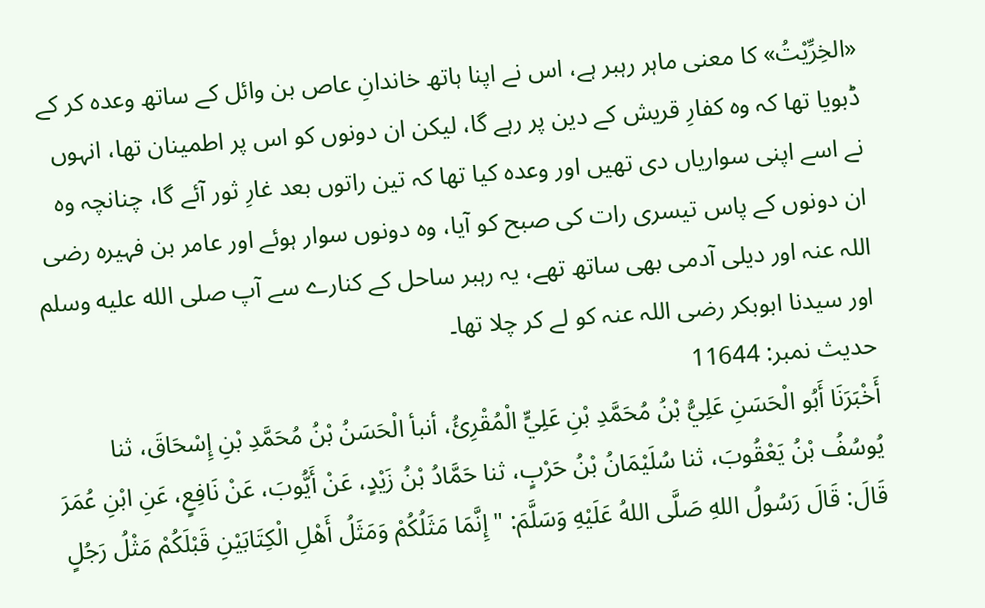«الخِرِّيْتُ» کا معنی ماہر رہبر ہے، اس نے اپنا ہاتھ خاندانِ عاص بن وائل کے ساتھ وعدہ کر کے ڈبویا تھا کہ وہ کفارِ قریش کے دین پر رہے گا، لیکن ان دونوں کو اس پر اطمینان تھا، انہوں نے اسے اپنی سواریاں دی تھیں اور وعدہ کیا تھا کہ تین راتوں بعد غارِ ثور آئے گا، چنانچہ وہ ان دونوں کے پاس تیسری رات کی صبح کو آیا، وہ دونوں سوار ہوئے اور عامر بن فہیرہ رضی اللہ عنہ اور دیلی آدمی بھی ساتھ تھے، یہ رہبر ساحل کے کنارے سے آپ صلى الله عليه وسلم اور سیدنا ابوبکر رضی اللہ عنہ کو لے کر چلا تھا۔
حدیث نمبر: 11644
أَخْبَرَنَا أَبُو الْحَسَنِ عَلِيُّ بْنُ مُحَمَّدِ بْنِ عَلِيٍّ الْمُقْرِئُ، أنبأ الْحَسَنُ بْنُ مُحَمَّدِ بْنِ إِسْحَاقَ، ثنا يُوسُفُ بْنُ يَعْقُوبَ، ثنا سُلَيْمَانُ بْنُ حَرْبٍ، ثنا حَمَّادُ بْنُ زَيْدٍ، عَنْ أَيُّوبَ، عَنْ نَافِعٍ، عَنِ ابْنِ عُمَرَ قَالَ: قَالَ رَسُولُ اللهِ صَلَّى اللهُ عَلَيْهِ وَسَلَّمَ: " إِنَّمَا مَثَلُكُمْ وَمَثَلُ أَهْلِ الْكِتَابَيْنِ قَبْلَكُمْ مَثْلُ رَجُلٍ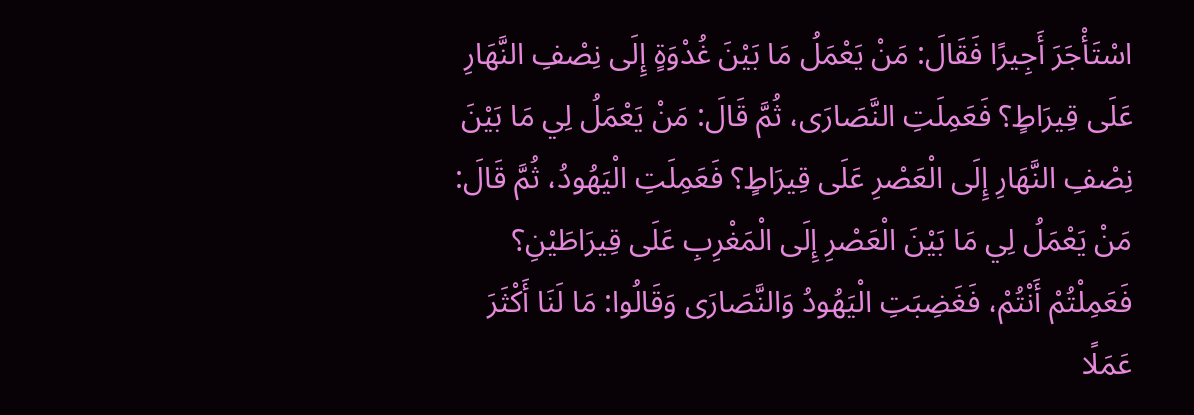اسْتَأْجَرَ أَجِيرًا فَقَالَ: مَنْ يَعْمَلُ مَا بَيْنَ غُدْوَةٍ إِلَى نِصْفِ النَّهَارِ عَلَى قِيرَاطٍ؟ فَعَمِلَتِ النَّصَارَى، ثُمَّ قَالَ: مَنْ يَعْمَلُ لِي مَا بَيْنَ نِصْفِ النَّهَارِ إِلَى الْعَصْرِ عَلَى قِيرَاطٍ؟ فَعَمِلَتِ الْيَهُودُ، ثُمَّ قَالَ: مَنْ يَعْمَلُ لِي مَا بَيْنَ الْعَصْرِ إِلَى الْمَغْرِبِ عَلَى قِيرَاطَيْنِ؟ فَعَمِلْتُمْ أَنْتُمْ، فَغَضِبَتِ الْيَهُودُ وَالنَّصَارَى وَقَالُوا: مَا لَنَا أَكْثَرَ عَمَلًا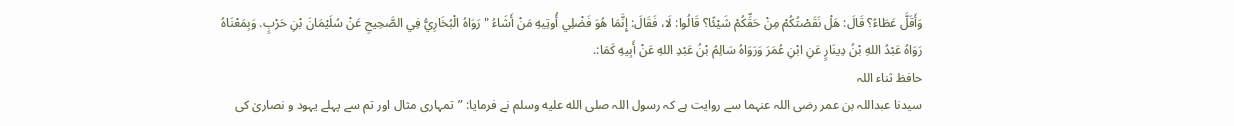وَأَقَلَّ عَطَاءً؟ قَالَ: هَلْ نَقَصْتُكُمْ مِنْ حَقِّكُمْ شَيْئًا؟ قَالُوا: لَا، فَقَالَ: إِنَّمَا هُوَ فَضْلِي أُوتِيهِ مَنْ أَشَاءُ " رَوَاهُ الْبُخَارِيُّ فِي الصَّحِيحِ عَنْ سُلَيْمَانَ بْنِ حَرْبٍ. وَبِمَعْنَاهُ رَوَاهُ عَبْدُ اللهِ بْنُ دِينَارٍ عَنِ ابْنِ عُمَرَ وَرَوَاهُ سَالِمُ بْنُ عَبْدِ اللهِ عَنْ أَبِيهِ كَمَا:.
حافظ ثناء اللہ
سیدنا عبداللہ بن عمر رضی اللہ عنہما سے روایت ہے کہ رسول اللہ صلى الله عليه وسلم نے فرمایا: ”تمہاری مثال اور تم سے پہلے یہود و نصاریٰ کی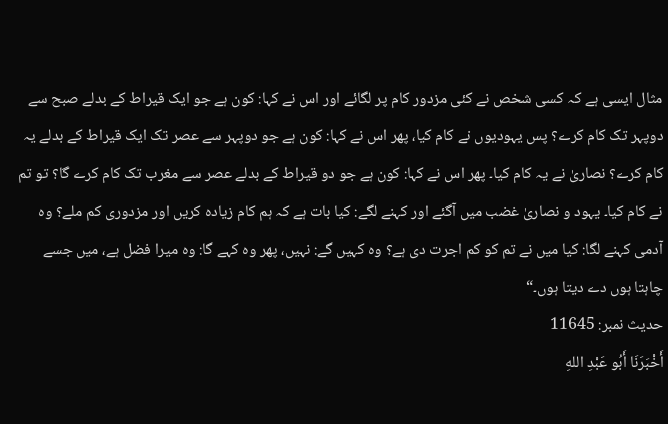مثال ایسی ہے کہ کسی شخص نے کئی مزدور کام پر لگائے اور اس نے کہا: کون ہے جو ایک قیراط کے بدلے صبح سے دوپہر تک کام کرے؟ پس یہودیوں نے کام کیا، پھر اس نے کہا: کون ہے جو دوپہر سے عصر تک ایک قیراط کے بدلے یہ کام کرے؟ نصاریٰ نے یہ کام کیا۔ پھر اس نے کہا: کون ہے جو دو قیراط کے بدلے عصر سے مغرب تک کام کرے گا؟ تو تم نے کام کیا۔ یہود و نصاریٰ غضب میں آگئے اور کہنے لگے: کیا بات ہے کہ ہم کام زیادہ کریں اور مزدوری کم ملے؟ وہ آدمی کہنے لگا: کیا میں نے تم کو کم اجرت دی ہے؟ وہ کہیں گے: نہیں، پھر وہ کہے گا: وہ میرا فضل ہے، میں جسے چاہتا ہوں دے دیتا ہوں۔“
حدیث نمبر: 11645
أَخْبَرَنَا أَبُو عَبْدِ اللهِ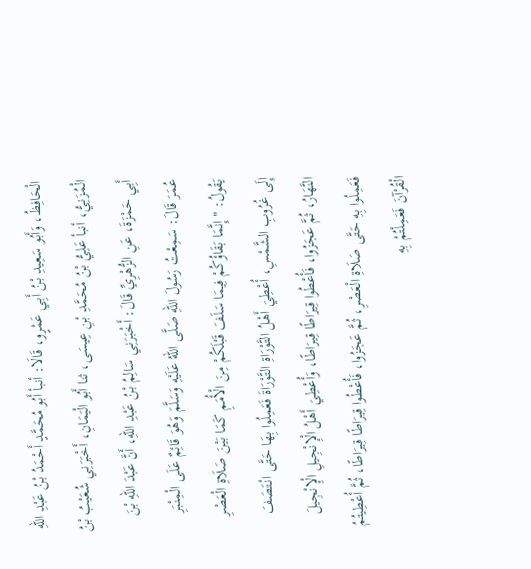الْحَافِظُ، وَأَبُو سَعِيدِ بْنُ أَبِي عَمْرٍو، قَالَا: أنبأ أَبُو مُحَمَّدٍ أَحْمَدُ بْنُ عَبْدِ اللهِ الْمُزَنِيُّ، أنبأ عَلِيُّ بْنُ مُحَمَّدِ بْنِ عِيسَى، ثنا أَبُو الْيَمَانِ، أَخْبَرَنِي شُعَيْبُ بْنُ أَبِي حَمْزَةَ، عَنِ الزُّهْرِيِّ قَالَ: أَخْبَرَنِي سَالِمُ بْنُ عَبْدِ اللهِ، أَنَّ عَبْدَ اللهِ بْنَ عُمَرَ قَالَ: سَمِعْتُ رَسُولَ اللهِ صَلَّى اللهُ عَلَيْهِ وَسَلَّمَ وَهُوَ قَائِمٌ عَلَى الْمِنْبَرِ يَقُولُ: " إِنَّمَا بَقَاؤُكُمْ فِيمَا سَلَفَ قَبْلَكُمْ مِنَ الْأُمَمِ كَمَا بَيْنَ صَلَاةِ الْعَصْرِ إِلَى غُرُوبِ الشَّمْسِ، أُعْطِيَ أَهْلُ التَّوْرَاةِ التَّوْرَاةَ فَعَمِلُوا بِهَا حَتَّى انْتَصَفَ النَّهَارُ، ثُمَّ عَجَزُوا، فَأُعْطُوا قِيرَاطًا قِيرَاطًا، وَأُعْطِيَ أَهْلُ الْإِنْجِيلِ الْإِنْجِيلَ فَعَمِلُوا بِهِ حَتَّى صَلَاةِ الْعَصْرِ، ثُمَّ عَجَزُوا، فَأُعْطُوا قِيرَاطًا قِيرَاطًا، ثُمَّ أُعْطِيتُمُ الْقُرْآنَ فَعَمِلْتُمْ بِهِ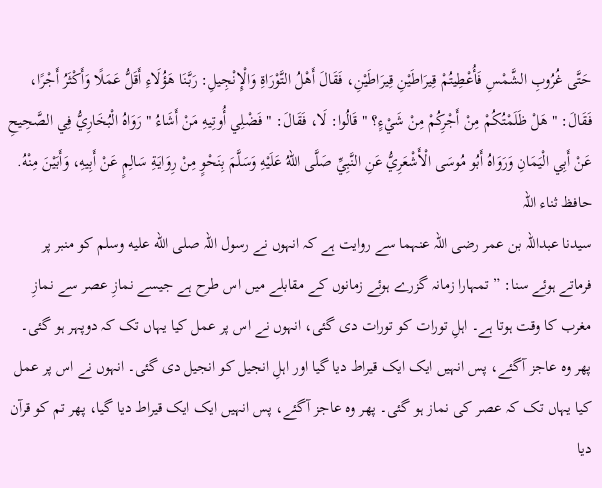حَتَّى غُرُوبِ الشَّمْسِ فَأُعْطِيتُمْ قِيرَاطَيْنِ قِيرَاطَيْنِ، فَقَالَ أَهْلُ التَّوْرَاةِ وَالْإِنْجِيلِ: رَبَّنَا هَؤُلَاءِ أَقَلُّ عَمَلًا وَأَكْثَرُ أَجْرًا، فَقَالَ: " هَلْ ظَلَمْتُكُمْ مِنْ أَجْرِكُمْ مِنْ شَيْءٍ؟ " قَالُوا: لَا، فَقَالَ: " فَضْلِي أُوتِيهِ مَنْ أَشَاءُ " رَوَاهُ الْبُخَارِيُّ فِي الصَّحِيحِ عَنْ أَبِي الْيَمَانِ وَرَوَاهُ أَبُو مُوسَى الْأَشْعَرِيُّ عَنِ النَّبِيِّ صَلَّى اللهُ عَلَيْهِ وَسَلَّمَ بِنَحْوٍ مِنْ رِوَايَةِ سَالِمٍ عَنْ أَبِيهِ، وَأَبَيْنَ مِنْهُ.
حافظ ثناء اللہ
سیدنا عبداللہ بن عمر رضی اللہ عنہما سے روایت ہے کہ انہوں نے رسول اللہ صلى الله عليه وسلم کو منبر پر فرماتے ہوئے سنا: ”تمہارا زمانہ گزرے ہوئے زمانوں کے مقابلے میں اس طرح ہے جیسے نمازِ عصر سے نمازِ مغرب کا وقت ہوتا ہے۔ اہلِ تورات کو تورات دی گئی، انہوں نے اس پر عمل کیا یہاں تک کہ دوپہر ہو گئی۔ پھر وہ عاجز آگئے، پس انہیں ایک ایک قیراط دیا گیا اور اہلِ انجیل کو انجیل دی گئی۔ انہوں نے اس پر عمل کیا یہاں تک کہ عصر کی نماز ہو گئی۔ پھر وہ عاجز آگئے، پس انہیں ایک ایک قیراط دیا گیا، پھر تم کو قرآن دیا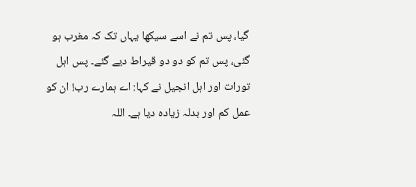گیا، پس تم نے اسے سیکھا یہاں تک کہ مغرب ہو گئی، پس تم کو دو دو قیراط دیے گئے۔ پس اہل تورات اور اہل انجیل نے کہا: اے ہمارے رب! ان کو عمل کم اور بدلہ زیادہ دیا ہے۔ اللہ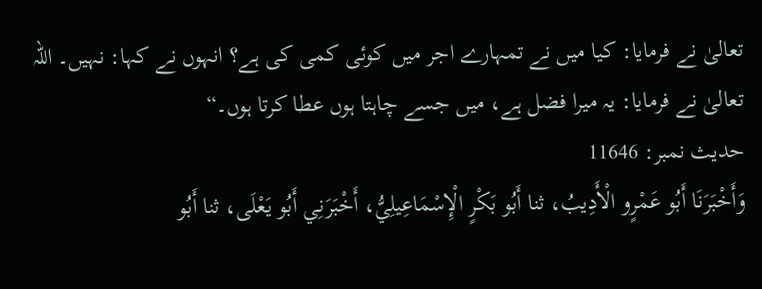تعالیٰ نے فرمایا: کیا میں نے تمہارے اجر میں کوئی کمی کی ہے؟ انہوں نے کہا: نہیں۔ اللہ تعالیٰ نے فرمایا: یہ میرا فضل ہے، میں جسے چاہتا ہوں عطا کرتا ہوں۔“
حدیث نمبر: 11646
وَأَخْبَرَنَا أَبُو عَمْرٍو الْأَدِيبُ، ثنا أَبُو بَكْرٍ الْإِسْمَاعِيلِيُّ، أَخْبَرَنِي أَبُو يَعْلَى، ثنا أَبُو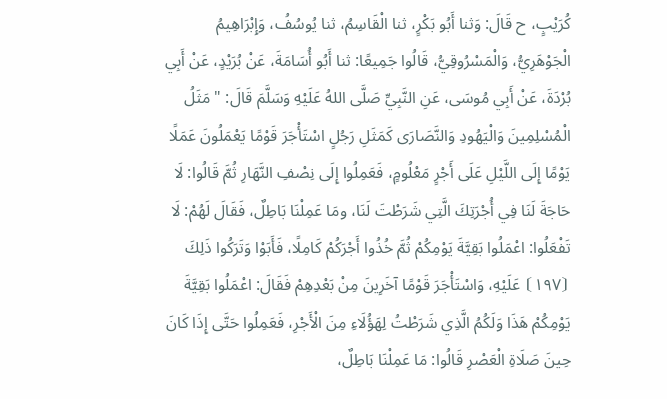كُرَيْبٍ، ح قَالَ: وَثنا أَبُو بَكْرٍ، ثنا الْقَاسِمُ، ثنا يُوسُفُ، وَإِبْرَاهِيمُ الْجَوْهَرِيُّ، وَالْمَسْرُوقِيُّ، قَالُوا جَمِيعًا: ثنا أَبُو أُسَامَةَ، عَنْ بُرَيْدٍ، عَنْ أَبِي بُرْدَةَ، عَنْ أَبِي مُوسَى، عَنِ النَّبِيِّ صَلَّى اللهُ عَلَيْهِ وَسَلَّمَ قَالَ: " مَثَلُ الْمُسْلِمِينَ وَالْيَهُودِ وَالنَّصَارَى كَمَثَلِ رَجُلٍ اسْتَأْجَرَ قَوْمًا يَعْمَلُونَ عَمَلًا يَوْمًا إِلَى اللَّيْلِ عَلَى أَجْرٍ مَعْلُومٍ، فَعَمِلُوا إِلَى نِصْفِ النَّهَارِ ثُمَّ قَالُوا: لَا حَاجَةَ لَنَا فِي أُجْرَتِكَ الَّتِي شَرَطْتَ لَنَا، ومَا عَمِلْنَا بَاطِلٌ، فَقَالَ لَهُمْ: لَا تَفْعَلُوا: اعْمَلُوا بَقِيَّةَ يَوْمِكُمْ ثُمَّ خُذُوا أَجْرَكُمْ كَامِلًا، فَأَبَوْا وَتَرَكُوا ذَلِكَ ⦗١٩٧⦘ عَلَيْهِ، وَاسْتَأْجَرَ قَوْمًا آخَرِينَ مِنْ بَعْدِهِمْ فَقَالَ: اعْمَلُوا بَقِيَّةَ يَوْمِكُمْ هَذَا وَلَكُمُ الَّذِي شَرَطْتُ لِهَؤُلَاءِ مِنَ الْأَجْرِ، فَعَمِلُوا حَتَّى إِذَا كَانَ حِينَ صَلَاةِ الْعَصْرِ قَالُوا: مَا عَمِلْنَا بَاطِلٌ،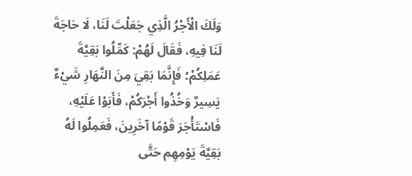وَلَكَ الْأَجْرُ الَّذِي جَعَلْتَ لَنَا، لَا حَاجَةَ لَنَا فِيهِ، فَقَالَ لَهُمْ: كَمِّلُوا بَقِيَّةَ عَمَلِكُمْ؛ فَإِنَّمَا بَقِيَ مِنَ النَّهَارِ شَيْءٌ يَسِيرٌ وَخُذُوا أَجْرَكُمْ، فَأَبَوْا عَلَيْهِ، فَاسْتَأْجَرَ قَوْمًا آخَرِينَ، فَعَمِلُوا لَهُ بَقِيَّةَ يَوْمِهِم حَتَّى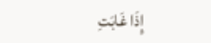إِذَا غَابَتِ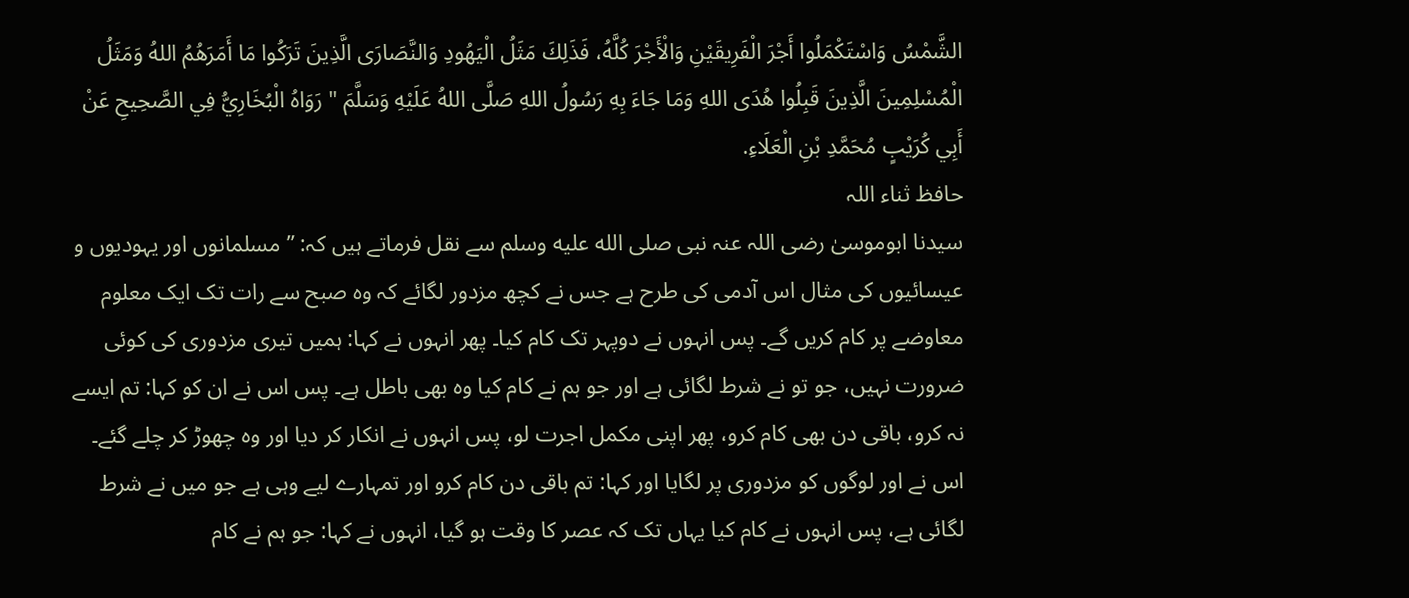الشَّمْسُ وَاسْتَكْمَلُوا أَجْرَ الْفَرِيقَيْنِ وَالْأَجْرَ كُلَّهُ، فَذَلِكَ مَثَلُ الْيَهُودِ وَالنَّصَارَى الَّذِينَ تَرَكُوا مَا أَمَرَهُمُ اللهُ وَمَثَلُ الْمُسْلِمِينَ الَّذِينَ قَبِلُوا هُدَى اللهِ وَمَا جَاءَ بِهِ رَسُولُ اللهِ صَلَّى اللهُ عَلَيْهِ وَسَلَّمَ " رَوَاهُ الْبُخَارِيُّ فِي الصَّحِيحِ عَنْ أَبِي كُرَيْبٍ مُحَمَّدِ بْنِ الْعَلَاءِ.
حافظ ثناء اللہ
سیدنا ابوموسیٰ رضی اللہ عنہ نبی صلى الله عليه وسلم سے نقل فرماتے ہیں کہ: ”مسلمانوں اور یہودیوں و عیسائیوں کی مثال اس آدمی کی طرح ہے جس نے کچھ مزدور لگائے کہ وہ صبح سے رات تک ایک معلوم معاوضے پر کام کریں گے۔ پس انہوں نے دوپہر تک کام کیا۔ پھر انہوں نے کہا: ہمیں تیری مزدوری کی کوئی ضرورت نہیں، جو تو نے شرط لگائی ہے اور جو ہم نے کام کیا وہ بھی باطل ہے۔ پس اس نے ان کو کہا: تم ایسے نہ کرو، باقی دن بھی کام کرو، پھر اپنی مکمل اجرت لو، پس انہوں نے انکار کر دیا اور وہ چھوڑ کر چلے گئے۔ اس نے اور لوگوں کو مزدوری پر لگایا اور کہا: تم باقی دن کام کرو اور تمہارے لیے وہی ہے جو میں نے شرط لگائی ہے، پس انہوں نے کام کیا یہاں تک کہ عصر کا وقت ہو گیا، انہوں نے کہا: جو ہم نے کام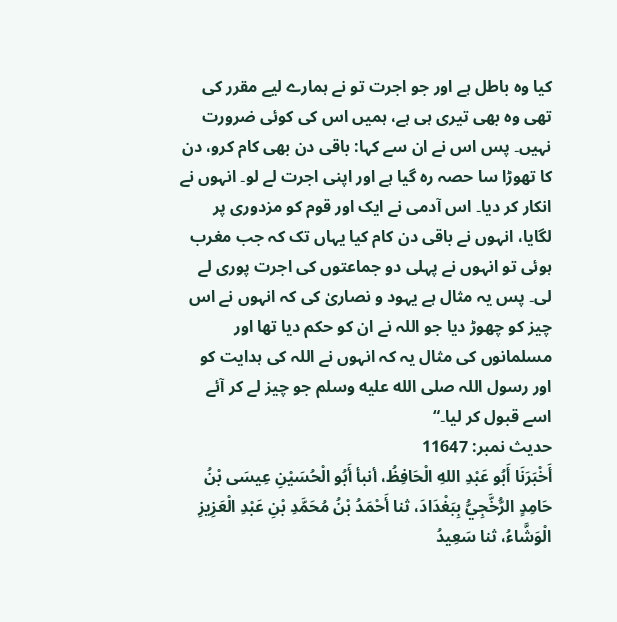کیا وہ باطل ہے اور جو اجرت تو نے ہمارے لیے مقرر کی تھی وہ بھی تیری ہی ہے، ہمیں اس کی کوئی ضرورت نہیں۔ پس اس نے ان سے کہا: باقی دن بھی کام کرو، دن کا تھوڑا سا حصہ رہ گیا ہے اور اپنی اجرت لے لو۔ انہوں نے انکار کر دیا۔ اس آدمی نے ایک اور قوم کو مزدوری پر لگایا، انہوں نے باقی دن کام کیا یہاں تک کہ جب مغرب ہوئی تو انہوں نے پہلی دو جماعتوں کی اجرت پوری لے لی۔ پس یہ مثال ہے یہود و نصاریٰ کی کہ انہوں نے اس چیز کو چھوڑ دیا جو اللہ نے ان کو حکم دیا تھا اور مسلمانوں کی مثال یہ کہ انہوں نے اللہ کی ہدایت کو اور رسول اللہ صلى الله عليه وسلم جو چیز لے کر آئے اسے قبول کر لیا۔“
حدیث نمبر: 11647
أَخْبَرَنَا أَبُو عَبْدِ اللهِ الْحَافِظُ، أنبأ أَبُو الْحُسَيْنِ عِيسَى بْنُ حَامِدٍ الرُّخَّجِيُّ بِبَغْدَادَ، ثنا أَحْمَدُ بْنُ مُحَمَّدِ بْنِ عَبْدِ الْعَزِيزِ الْوَشَّاءُ، ثنا سَعِيدُ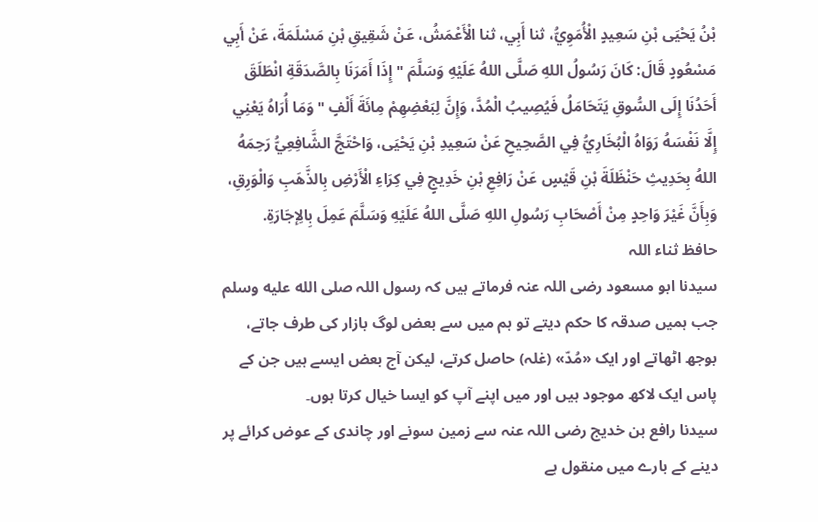بْنُ يَحْيَى بْنِ سَعِيدٍ الْأُمَوِيُّ، ثنا أَبِي، ثنا الْأَعْمَشُ، عَنْ شَقِيقِ بْنِ مَسْلَمَةَ، عَنْ أَبِي مَسْعُودٍ قَالَ: كَانَ رَسُولُ اللهِ صَلَّى اللهُ عَلَيْهِ وَسَلَّمَ " إِذَا أَمَرَنَا بِالصَّدَقَةِ انْطَلَقَ أَحَدُنَا إِلَى السُّوقِ يَتَحَامَلُ فَيُصِيبُ الْمُدَّ، وَإِنَّ لِبَعْضِهِمْ مِائَةَ أَلْفٍ " وَمَا أُرَاهُ يَعْنِي إِلَّا نَفْسَهُ رَوَاهُ الْبُخَارِيُّ فِي الصَّحِيحِ عَنْ سَعِيدِ بْنِ يَحْيَى، وَاحْتَجَّ الشَّافِعِيُّ رَحِمَهُ اللهُ بِحَدِيثِ حَنْظَلَةَ بْنِ قَيْسٍ عَنْ رَافِعِ بْنِ خَدِيجٍ فِي كِرَاءِ الْأَرْضِ بِالذَّهَبِ وَالْوَرِقِ، وَبِأَنَّ غَيْرَ وَاحِدٍ مِنْ أَصْحَابِ رَسُولِ اللهِ صَلَّى اللهُ عَلَيْهِ وَسَلَّمَ عَمِلَ بِالِإجَارَةِ.
حافظ ثناء اللہ
سیدنا ابو مسعود رضی اللہ عنہ فرماتے ہیں کہ رسول اللہ صلى الله عليه وسلم جب ہمیں صدقہ کا حکم دیتے تو ہم میں سے بعض لوگ بازار کی طرف جاتے، بوجھ اٹھاتے اور ایک «مُدّ» (غلہ) حاصل کرتے، لیکن آج بعض ایسے ہیں جن کے پاس ایک لاکھ موجود ہیں اور میں اپنے آپ کو ایسا خیال کرتا ہوں۔
سیدنا رافع بن خدیج رضی اللہ عنہ سے زمین سونے اور چاندی کے عوض کرائے پر دینے کے بارے میں منقول ہے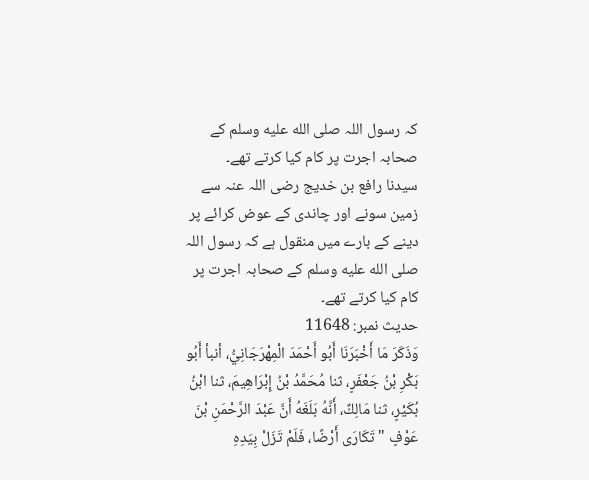کہ رسول اللہ صلى الله عليه وسلم کے صحابہ اجرت پر کام کیا کرتے تھے۔
سیدنا رافع بن خدیج رضی اللہ عنہ سے زمین سونے اور چاندی کے عوض کرائے پر دینے کے بارے میں منقول ہے کہ رسول اللہ صلى الله عليه وسلم کے صحابہ اجرت پر کام کیا کرتے تھے۔
حدیث نمبر: 11648
وَذَكَرَ مَا أَخْبَرَنَا أَبُو أَحْمَدَ الْمِهْرَجَانِيُّ، أنبأ أَبُو بَكْرِ بْنُ جَعْفَرٍ، ثنا مُحَمَّدُ بْنُ إِبْرَاهِيمَ، ثنا ابْنُ بُكَيْرٍ، ثنا مَالِكٌ، أَنَّهُ بَلَغَهُ أَنَّ عَبْدَ الرَّحْمَنِ بْنَ عَوْفٍ " تَكَارَى أَرْضًا، فَلَمْ تَزَلْ بِيَدِهِ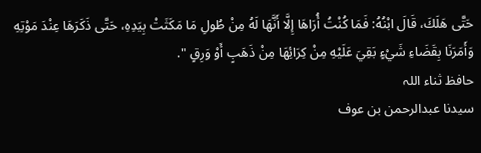حَتَّى هَلَكَ، قَالَ ابْنُهُ: فَمَا كُنْتُ أُرَاهَا إِلَّا أَنَّهَا لَهُ مِنْ طُولِ مَا مَكَثَتْ بِيَدِهِ، حَتَّى ذَكَرَهَا عِنْدَ مَوْتِهِ وَأَمَرَنَا بِقَضَاءِ شَيْءٍ بَقِيَ عَلَيْهِ مِنْ كِرَائِهَا مِنْ ذَهَبٍ أَوْ وَرِقٍ ".
حافظ ثناء اللہ
سیدنا عبدالرحمن بن عوف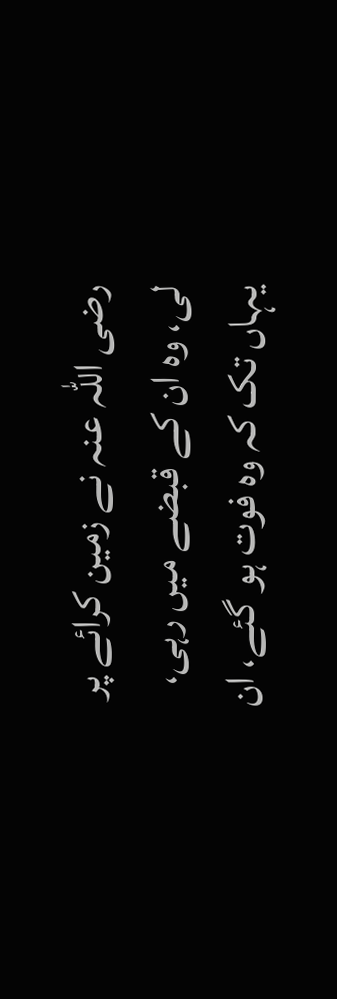رضی اللہ عنہ نے زمین کرائے پر لی، وہ ان کے قبضے میں رہی، یہاں تک کہ وہ فوت ہو گئے، ان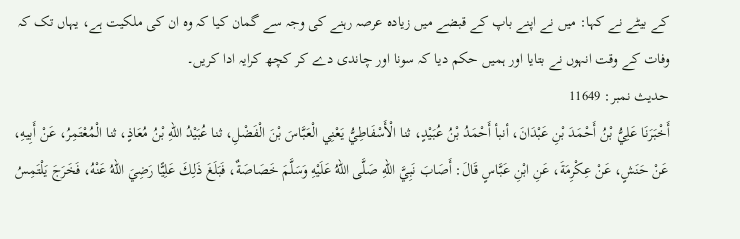کے بیٹے نے کہا: میں نے اپنے باپ کے قبضے میں زیادہ عرصہ رہنے کی وجہ سے گمان کیا کہ وہ ان کی ملکیت ہے، یہاں تک کہ وفات کے وقت انہوں نے بتایا اور ہمیں حکم دیا کہ سونا اور چاندی دے کر کچھ کرایہ ادا کریں۔
حدیث نمبر: 11649
أَخْبَرَنَا عَلِيُّ بْنُ أَحْمَدَ بْنِ عَبْدَانَ، أنبأ أَحْمَدُ بْنُ عُبَيْدٍ، ثنا الْأَسْفَاطِيُّ يَعْنِي الْعَبَّاسَ بْنَ الْفَضْلِ، ثنا عُبَيْدُ اللهِ بْنُ مُعَاذٍ، ثنا الْمُعْتَمِرُ، عَنْ أَبِيهِ، عَنْ حَنَشٍ، عَنْ عِكْرِمَةَ، عَنِ ابْنِ عَبَّاسٍ قَالَ: أَصَابَ نَبِيَّ اللهِ صَلَّى اللهُ عَلَيْهِ وَسَلَّمَ خَصَاصَةٌ، فَبَلَغَ ذَلِكَ عَلِيًّا رَضِيَ اللهُ عَنْهُ، فَخَرَجَ يَلْتَمِسُ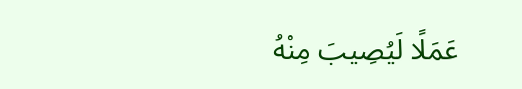عَمَلًا لَيُصِيبَ مِنْهُ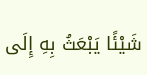شَيْئًا يَبْعَثُ بِهِ إِلَى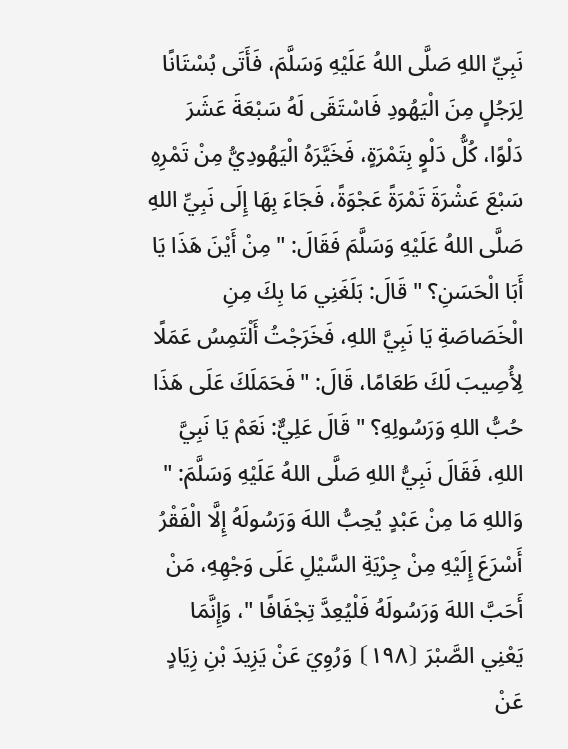نَبِيِّ اللهِ صَلَّى اللهُ عَلَيْهِ وَسَلَّمَ، فَأَتَى بُسْتَانًا لِرَجُلٍ مِنَ الْيَهُودِ فَاسْتَقَى لَهُ سَبْعَةَ عَشَرَ دَلْوًا، كُلُّ دَلْوٍ بِتَمْرَةٍ، فَخَيَّرَهُ الْيَهُودِيُّ مِنْ تَمْرِهِ سَبْعَ عَشْرَةَ تَمْرَةً عَجْوَةً، فَجَاءَ بِهَا إِلَى نَبِيِّ اللهِ صَلَّى اللهُ عَلَيْهِ وَسَلَّمَ فَقَالَ: " مِنْ أَيْنَ هَذَا يَا أَبَا الْحَسَنِ؟ " قَالَ: بَلَغَنِي مَا بِكَ مِنِ الْخَصَاصَةِ يَا نَبِيَّ اللهِ، فَخَرَجْتُ أَلْتَمِسُ عَمَلًا لِأُصِيبَ لَكَ طَعَامًا، قَالَ: " فَحَمَلَكَ عَلَى هَذَا حُبُّ اللهِ وَرَسُولِهِ؟ " قَالَ عَلِيٌّ: نَعَمْ يَا نَبِيَّ اللهِ، فَقَالَ نَبِيُّ اللهِ صَلَّى اللهُ عَلَيْهِ وَسَلَّمَ: " وَاللهِ مَا مِنْ عَبْدٍ يُحِبُّ اللهَ وَرَسُولَهُ إِلَّا الْفَقْرُ أَسْرَعَ إِلَيْهِ مِنْ جِرْيَةِ السَّيْلِ عَلَى وَجْهِهِ، مَنْ أَحَبَّ اللهَ وَرَسُولَهُ فَلْيُعِدَّ تِجْفَافًا "، وَإِنَّمَا يَعْنِي الصَّبْرَ ⦗١٩٨⦘ وَرُوِيَ عَنْ يَزِيدَ بْنِ زِيَادٍ عَنْ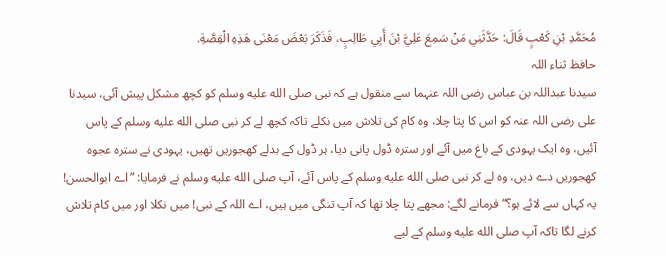مُحَمَّدِ بْنِ كَعْبٍ قَالَ: حَدَّثَنِي مَنْ سَمِعَ عَلِيَّ بْنَ أَبِي طَالِبٍ، فَذَكَرَ بَعْضَ مَعْنَى هَذِهِ الْقِصَّةِ.
حافظ ثناء اللہ
سیدنا عبداللہ بن عباس رضی اللہ عنہما سے منقول ہے کہ نبی صلى الله عليه وسلم کو کچھ مشکل پیش آئی، سیدنا علی رضی اللہ عنہ کو اس کا پتا چلا، وہ کام کی تلاش میں نکلے تاکہ کچھ لے کر نبی صلى الله عليه وسلم کے پاس آئیں، وہ ایک یہودی کے باغ میں آئے اور سترہ ڈول پانی دیا، ہر ڈول کے بدلے کھجوریں تھیں، یہودی نے سترہ عجوہ کھجوریں دے دیں، وہ لے کر نبی صلى الله عليه وسلم کے پاس آئے، آپ صلى الله عليه وسلم نے فرمایا: ”اے ابوالحسن! یہ کہاں سے لائے ہو؟“ فرمانے لگے: مجھے پتا چلا تھا کہ آپ تنگی میں ہیں، اے اللہ کے نبی! میں نکلا اور میں کام تلاش کرنے لگا تاکہ آپ صلى الله عليه وسلم کے لیے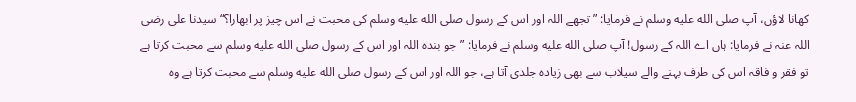کھانا لاؤں، آپ صلى الله عليه وسلم نے فرمایا: ”تجھے اللہ اور اس کے رسول صلى الله عليه وسلم کی محبت نے اس چیز پر ابھارا؟“ سیدنا علی رضی اللہ عنہ نے فرمایا: ہاں اے اللہ کے رسول! آپ صلى الله عليه وسلم نے فرمایا: ”جو بندہ اللہ اور اس کے رسول صلى الله عليه وسلم سے محبت کرتا ہے تو فقر و فاقہ اس کی طرف بہنے والے سیلاب سے بھی زیادہ جلدی آتا ہے، جو اللہ اور اس کے رسول صلى الله عليه وسلم سے محبت کرتا ہے وہ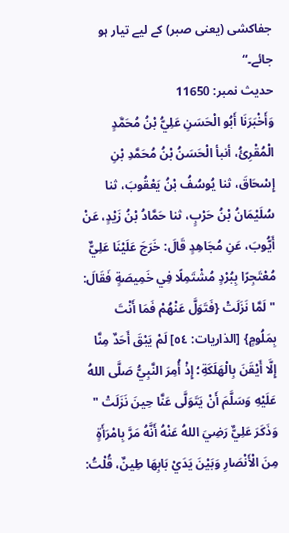جفاکشی (یعنی صبر) کے لیے تیار ہو جائے۔“
حدیث نمبر: 11650
وَأَخْبَرَنَا أَبُو الْحَسَنِ عَلِيُّ بْنُ مُحَمَّدٍ الْمُقْرِئُ، أنبأ الْحَسَنُ بْنُ مُحَمَّدِ بْنِ إِسْحَاقَ، ثنا يُوسُفُ بْنُ يَعْقُوبَ، ثنا سُلَيْمَانُ بْنُ حَرْبٍ، ثنا حَمَّادُ بْنُ زَيْدٍ، عَنْ أَيُّوبَ، عَنِ مُجَاهِدٍ قَالَ: خَرَجَ عَلَيْنَا عَلِيٌّ مُعْتَجِرًا بِبُرْدٍ مُشْتَمِلًا فِي خَمِيصَةٍ فَقَالَ: " لَمَّا نَزَلَتْ {فَتَوَلَّ عَنْهُمْ فَمَا أَنْتَ بِمَلُومٍ} [الذاريات: ٥٤] لَمْ يَبْقَ أَحَدٌ مِنَّا إِلَّا أَيْقَنَ بِالْهَلَكَةِ؛ إِذْ أُمِرَ النَّبِيُّ صَلَّى اللهُ عَلَيْهِ وَسَلَّمَ أَنْ يَتَوَلَّى عَنَّا حِينَ نَزَلَتْ " وَذَكَرَ عَلِيٌّ رَضِيَ اللهُ عَنْهُ أَنَّهُ مَرَّ بِامْرَأَةٍ مِنَ الْأَنْصَارِ وَبَيْنَ يَدَيْ بَابِهَا طِينٌ، قُلْتُ: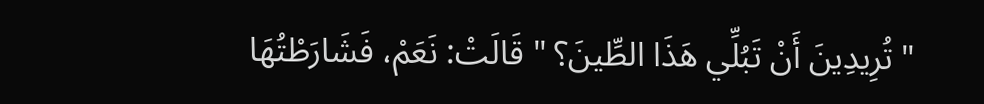" تُرِيدِينَ أَنْ تَبُلِّي هَذَا الطِّينَ؟ " قَالَتْ: نَعَمْ، فَشَارَطْتُهَا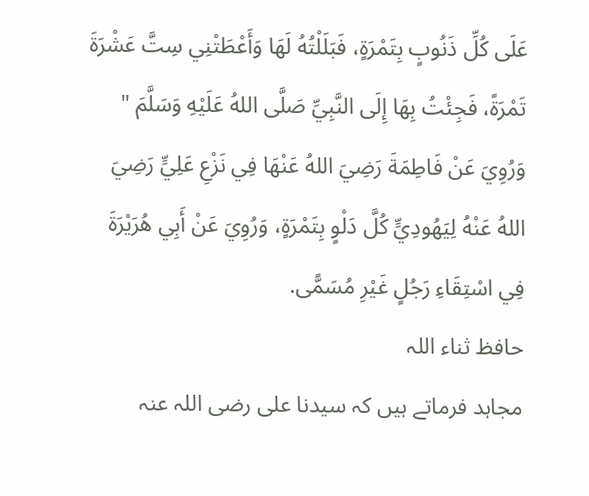عَلَى كُلِّ ذَنُوبٍ بِتَمْرَةٍ، فَبَلَلْتُهُ لَهَا وَأَعْطَتْنِي سِتَّ عَشْرَةَ تَمْرَةً، فَجِئْتُ بِهَا إِلَى النَّبِيِّ صَلَّى اللهُ عَلَيْهِ وَسَلَّمَ " وَرُوِيَ عَنْ فَاطِمَةَ رَضِيَ اللهُ عَنْهَا فِي نَزْعِ عَلِيٍّ رَضِيَ اللهُ عَنْهُ لِيَهُودِيٍّ كُلَّ دَلْوٍ بِتَمْرَةٍ، وَرُوِيَ عَنْ أَبِي هُرَيْرَةَ فِي اسْتِقَاءِ رَجُلٍ غَيْرِ مُسَمًّى.
حافظ ثناء اللہ
مجاہد فرماتے ہیں کہ سیدنا علی رضی اللہ عنہ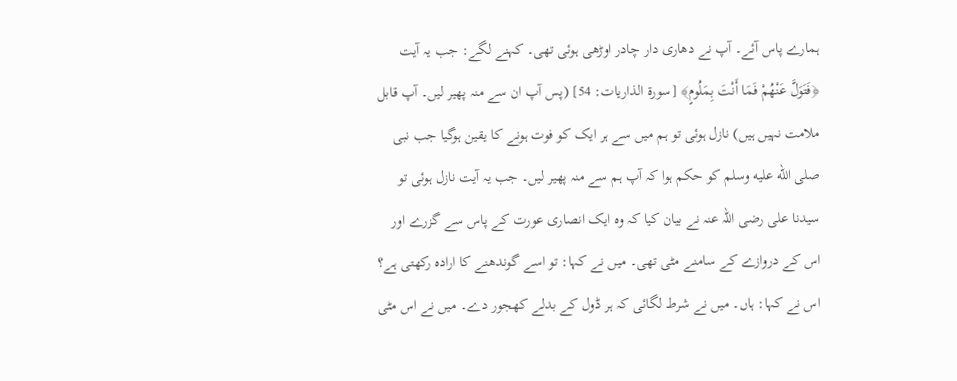ہمارے پاس آئے۔ آپ نے دھاری دار چادر اوڑھی ہوئی تھی۔ کہنے لگے: جب یہ آیت ﴿فَتَوَلَّ عَنْهُمْ فَمَا أَنْتَ بِمَلُومٍ﴾ [سورة الذاريات: 54] (پس آپ ان سے منہ پھیر لیں۔ آپ قابل ملامت نہیں ہیں) نازل ہوئی تو ہم میں سے ہر ایک کو فوت ہونے کا یقین ہوگیا جب نبی صلى الله عليه وسلم کو حکم ہوا کہ آپ ہم سے منہ پھیر لیں۔ جب یہ آیت نازل ہوئی تو سیدنا علی رضی اللہ عنہ نے بیان کیا کہ وہ ایک انصاری عورت کے پاس سے گزرے اور اس کے دروازے کے سامنے مٹی تھی۔ میں نے کہا: تو اسے گوندھنے کا ارادہ رکھتی ہے؟ اس نے کہا: ہاں۔ میں نے شرط لگائی کہ ہر ڈول کے بدلے کھجور دے۔ میں نے اس مٹی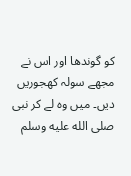کو گوندھا اور اس نے مجھے سولہ کھجوریں دیں۔ میں وہ لے کر نبی صلى الله عليه وسلم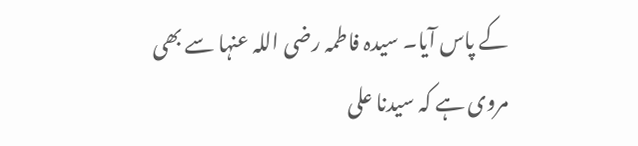کے پاس آیا۔ سیدہ فاطمہ رضی اللہ عنہا سے بھی مروی ہے کہ سیدنا علی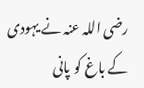رضی اللہ عنہ نے یہودی کے باغ کو پانی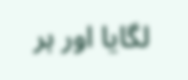لگایا اور ہر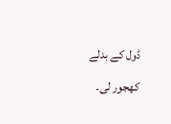ڈول کے بدلے کھجور لی۔